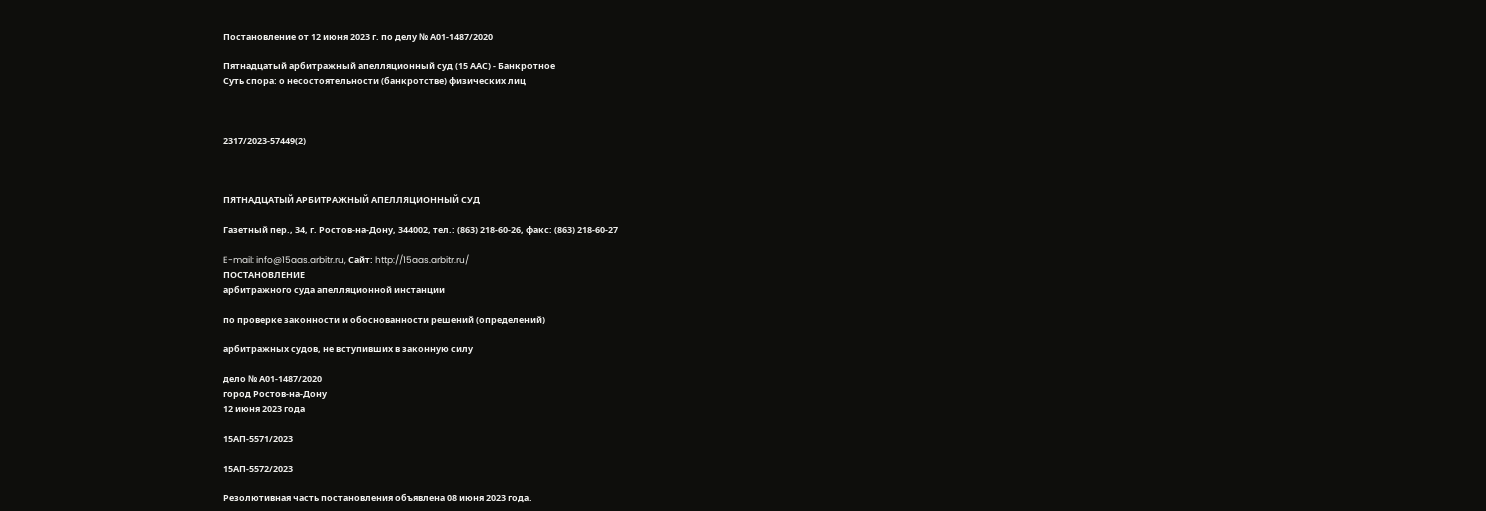Постановление от 12 июня 2023 г. по делу № А01-1487/2020

Пятнадцатый арбитражный апелляционный суд (15 ААС) - Банкротное
Суть спора: о несостоятельности (банкротстве) физических лиц



2317/2023-57449(2)



ПЯТНАДЦАТЫЙ АРБИТРАЖНЫЙ АПЕЛЛЯЦИОННЫЙ СУД

Газетный пер., 34, г. Ростов-на-Дону, 344002, тел.: (863) 218-60-26, факс: (863) 218-60-27

E-mail: info@15aas.arbitr.ru, Сайт: http://15aas.arbitr.ru/
ПОСТАНОВЛЕНИЕ
арбитражного суда апелляционной инстанции

по проверке законности и обоснованности решений (определений)

арбитражных судов, не вступивших в законную силу

дело № А01-1487/2020
город Ростов-на-Дону
12 июня 2023 года

15АП-5571/2023

15АП-5572/2023

Резолютивная часть постановления объявлена 08 июня 2023 года.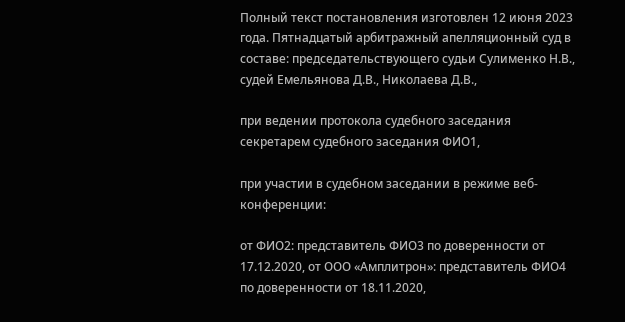Полный текст постановления изготовлен 12 июня 2023 года. Пятнадцатый арбитражный апелляционный суд в составе: председательствующего судьи Сулименко Н.В., судей Емельянова Д.В., Николаева Д.В.,

при ведении протокола судебного заседания секретарем судебного заседания ФИО1,

при участии в судебном заседании в режиме веб-конференции:

от ФИО2: представитель ФИО3 по доверенности от 17.12.2020, от ООО «Амплитрон»: представитель ФИО4 по доверенности от 18.11.2020,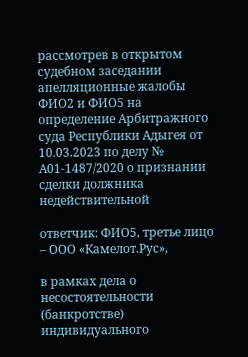рассмотрев в открытом судебном заседании апелляционные жалобы ФИО2 и ФИО5 на определение Арбитражного суда Республики Адыгея от 10.03.2023 по делу № А01-1487/2020 о признании сделки должника недействительной

ответчик: ФИО5, третье лицо – ООО «Камелот.Рус»,

в рамках дела о несостоятельности (банкротстве) индивидуального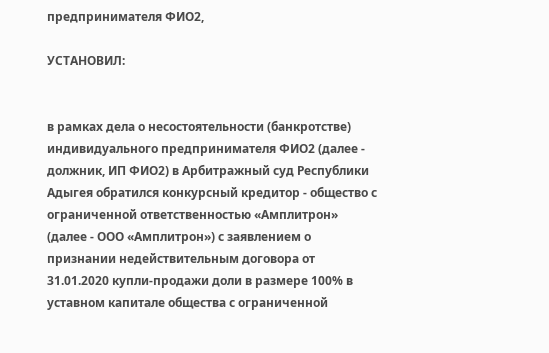предпринимателя ФИО2,

УСТАНОВИЛ:


в рамках дела о несостоятельности (банкротстве) индивидуального предпринимателя ФИО2 (далее - должник, ИП ФИО2) в Арбитражный суд Республики Адыгея обратился конкурсный кредитор - общество с ограниченной ответственностью «Амплитрон» (далее - ООО «Амплитрон») с заявлением о признании недействительным договора от 31.01.2020 купли-продажи доли в размере 100% в уставном капитале общества с ограниченной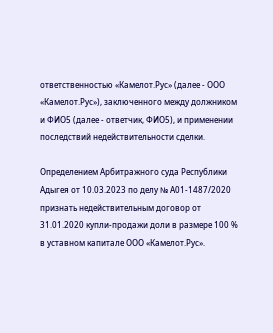ответственностью «Камелот.Рус» (далее - ООО «Камелот.Рус»), заключенного между должником и ФИО5 (далее - ответчик, ФИО5), и применении последствий недействительности сделки.

Определением Арбитражного суда Республики Адыгея от 10.03.2023 по делу № А01-1487/2020 признать недействительным договор от 31.01.2020 купли-продажи доли в размере 100 % в уставном капитале ООО «Камелот.Рус».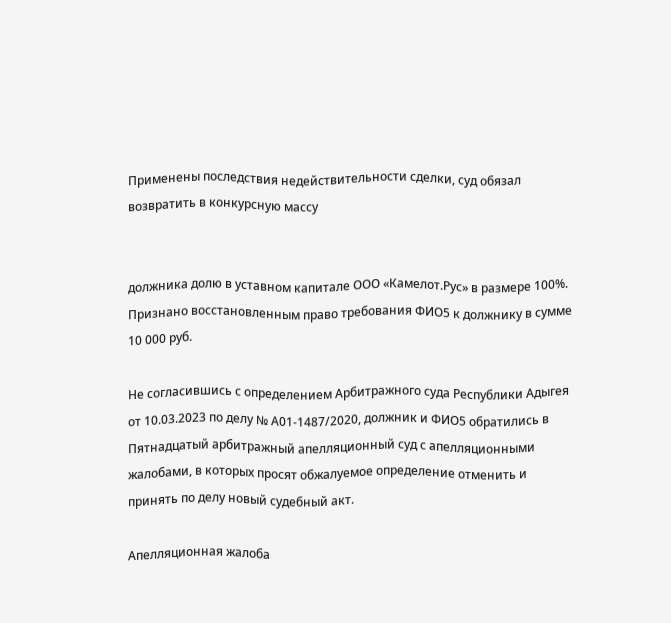Применены последствия недействительности сделки, суд обязал возвратить в конкурсную массу


должника долю в уставном капитале ООО «Камелот.Рус» в размере 100%. Признано восстановленным право требования ФИО5 к должнику в сумме 10 000 руб.

Не согласившись с определением Арбитражного суда Республики Адыгея от 10.03.2023 по делу № А01-1487/2020, должник и ФИО5 обратились в Пятнадцатый арбитражный апелляционный суд с апелляционными жалобами, в которых просят обжалуемое определение отменить и принять по делу новый судебный акт.

Апелляционная жалоба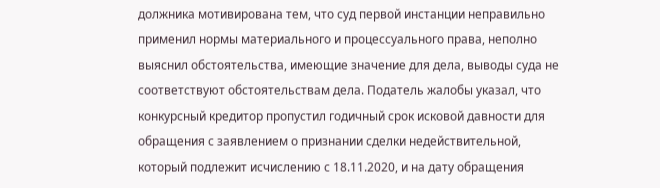должника мотивирована тем, что суд первой инстанции неправильно применил нормы материального и процессуального права, неполно выяснил обстоятельства, имеющие значение для дела, выводы суда не соответствуют обстоятельствам дела. Податель жалобы указал, что конкурсный кредитор пропустил годичный срок исковой давности для обращения с заявлением о признании сделки недействительной, который подлежит исчислению с 18.11.2020, и на дату обращения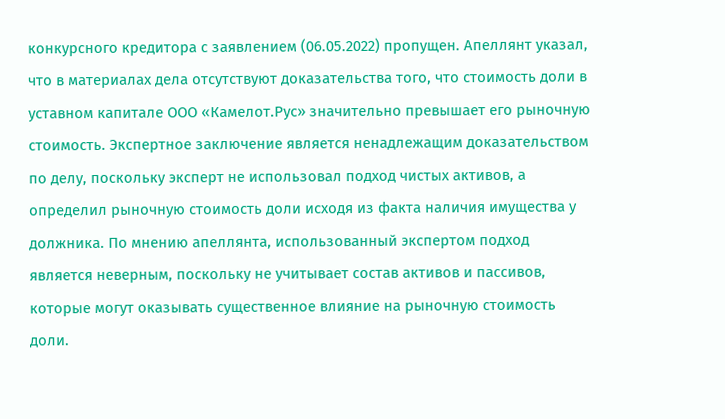конкурсного кредитора с заявлением (06.05.2022) пропущен. Апеллянт указал, что в материалах дела отсутствуют доказательства того, что стоимость доли в уставном капитале ООО «Камелот.Рус» значительно превышает его рыночную стоимость. Экспертное заключение является ненадлежащим доказательством по делу, поскольку эксперт не использовал подход чистых активов, а определил рыночную стоимость доли исходя из факта наличия имущества у должника. По мнению апеллянта, использованный экспертом подход является неверным, поскольку не учитывает состав активов и пассивов, которые могут оказывать существенное влияние на рыночную стоимость доли.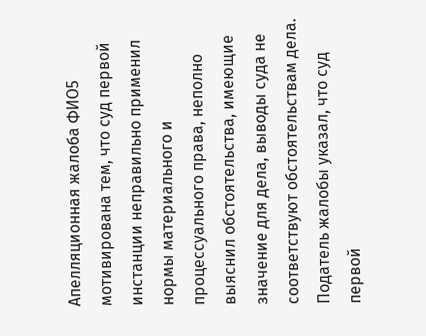Апелляционная жалоба ФИО5 мотивирована тем, что суд первой инстанции неправильно применил нормы материального и процессуального права, неполно выяснил обстоятельства, имеющие значение для дела, выводы суда не соответствуют обстоятельствам дела. Податель жалобы указал, что суд первой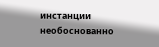инстанции необоснованно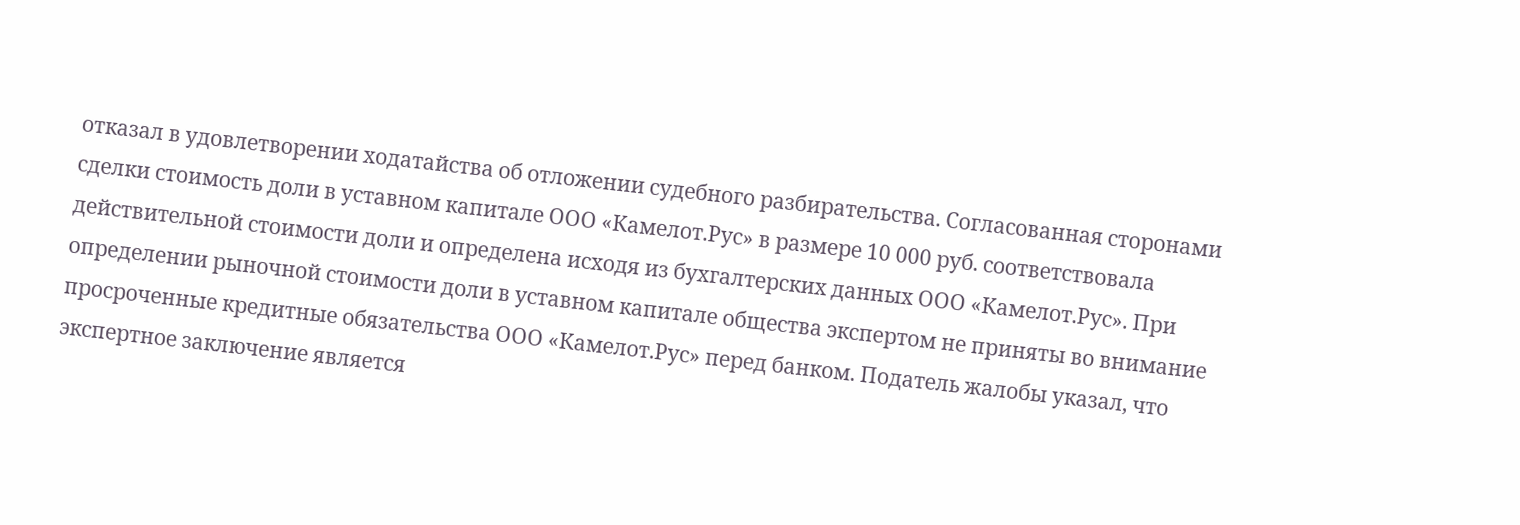отказал в удовлетворении ходатайства об отложении судебного разбирательства. Согласованная сторонами сделки стоимость доли в уставном капитале ООО «Камелот.Рус» в размере 10 000 руб. соответствовала действительной стоимости доли и определена исходя из бухгалтерских данных ООО «Камелот.Рус». При определении рыночной стоимости доли в уставном капитале общества экспертом не приняты во внимание просроченные кредитные обязательства ООО «Камелот.Рус» перед банком. Податель жалобы указал, что экспертное заключение является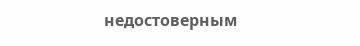недостоверным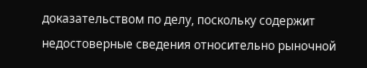доказательством по делу, поскольку содержит недостоверные сведения относительно рыночной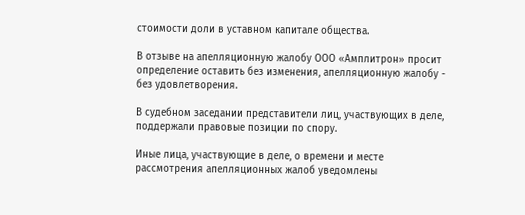стоимости доли в уставном капитале общества.

В отзыве на апелляционную жалобу ООО «Амплитрон» просит определение оставить без изменения, апелляционную жалобу - без удовлетворения.

В судебном заседании представители лиц, участвующих в деле, поддержали правовые позиции по спору.

Иные лица, участвующие в деле, о времени и месте рассмотрения апелляционных жалоб уведомлены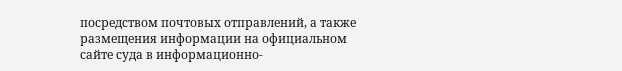посредством почтовых отправлений, а также размещения информации на официальном сайте суда в информационно-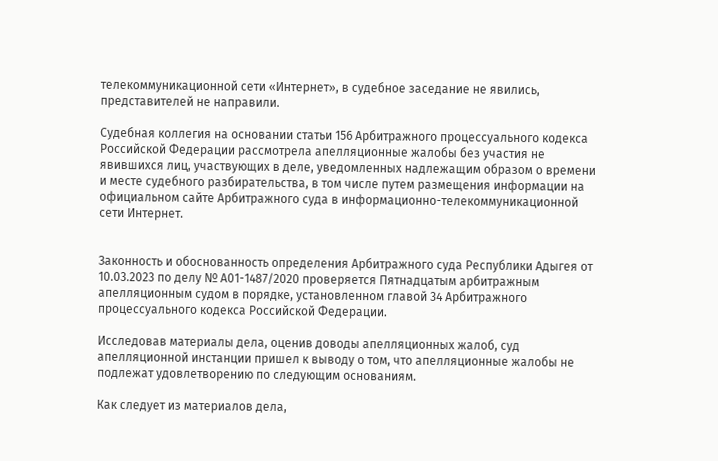телекоммуникационной сети «Интернет», в судебное заседание не явились, представителей не направили.

Судебная коллегия на основании статьи 156 Арбитражного процессуального кодекса Российской Федерации рассмотрела апелляционные жалобы без участия не явившихся лиц, участвующих в деле, уведомленных надлежащим образом о времени и месте судебного разбирательства, в том числе путем размещения информации на официальном сайте Арбитражного суда в информационно-телекоммуникационной сети Интернет.


Законность и обоснованность определения Арбитражного суда Республики Адыгея от 10.03.2023 по делу № А01-1487/2020 проверяется Пятнадцатым арбитражным апелляционным судом в порядке, установленном главой 34 Арбитражного процессуального кодекса Российской Федерации.

Исследовав материалы дела, оценив доводы апелляционных жалоб, суд апелляционной инстанции пришел к выводу о том, что апелляционные жалобы не подлежат удовлетворению по следующим основаниям.

Как следует из материалов дела,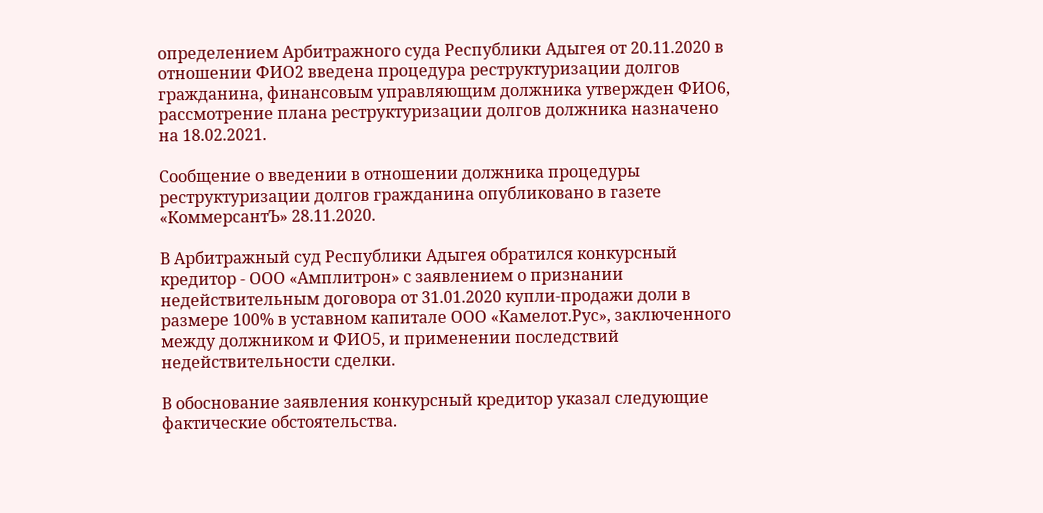определением Арбитражного суда Республики Адыгея от 20.11.2020 в отношении ФИО2 введена процедура реструктуризации долгов гражданина, финансовым управляющим должника утвержден ФИО6, рассмотрение плана реструктуризации долгов должника назначено на 18.02.2021.

Сообщение о введении в отношении должника процедуры реструктуризации долгов гражданина опубликовано в газете «КоммерсантЪ» 28.11.2020.

В Арбитражный суд Республики Адыгея обратился конкурсный кредитор - ООО «Амплитрон» с заявлением о признании недействительным договора от 31.01.2020 купли-продажи доли в размере 100% в уставном капитале ООО «Камелот.Рус», заключенного между должником и ФИО5, и применении последствий недействительности сделки.

В обоснование заявления конкурсный кредитор указал следующие фактические обстоятельства.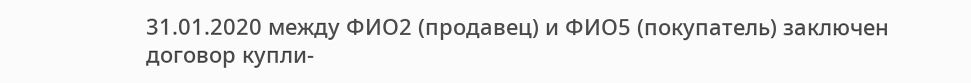31.01.2020 между ФИО2 (продавец) и ФИО5 (покупатель) заключен договор купли-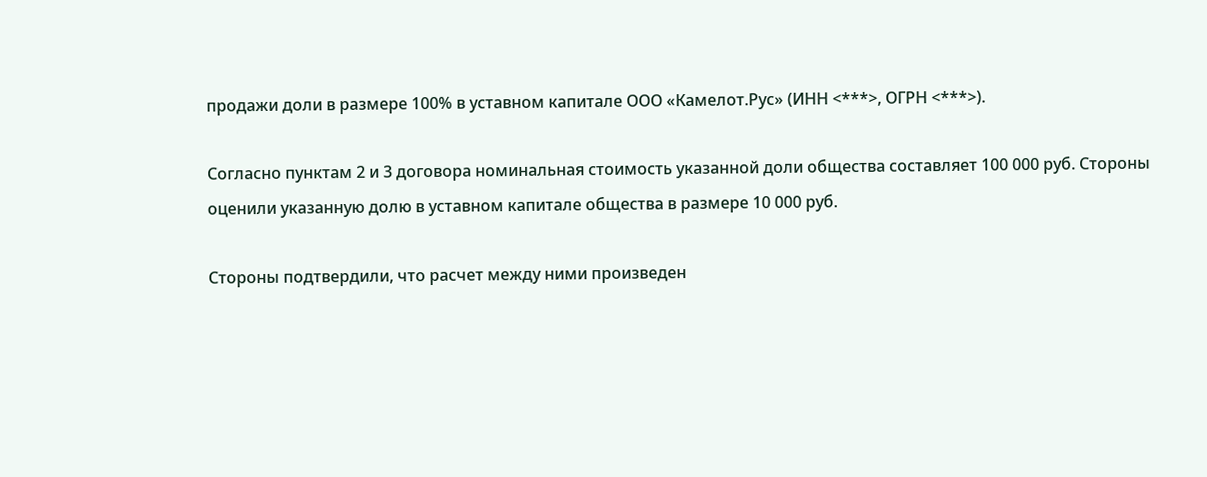продажи доли в размере 100% в уставном капитале ООО «Камелот.Рус» (ИНН <***>, ОГРН <***>).

Согласно пунктам 2 и 3 договора номинальная стоимость указанной доли общества составляет 100 000 руб. Стороны оценили указанную долю в уставном капитале общества в размере 10 000 руб.

Стороны подтвердили, что расчет между ними произведен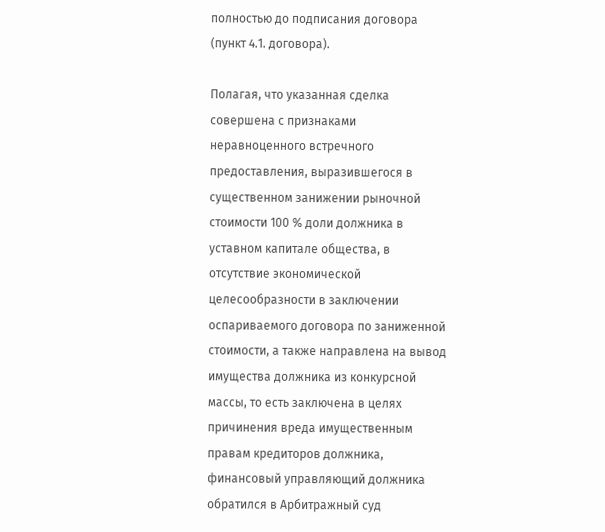полностью до подписания договора (пункт 4.1. договора).

Полагая, что указанная сделка совершена с признаками неравноценного встречного предоставления, выразившегося в существенном занижении рыночной стоимости 100 % доли должника в уставном капитале общества, в отсутствие экономической целесообразности в заключении оспариваемого договора по заниженной стоимости, а также направлена на вывод имущества должника из конкурсной массы, то есть заключена в целях причинения вреда имущественным правам кредиторов должника, финансовый управляющий должника обратился в Арбитражный суд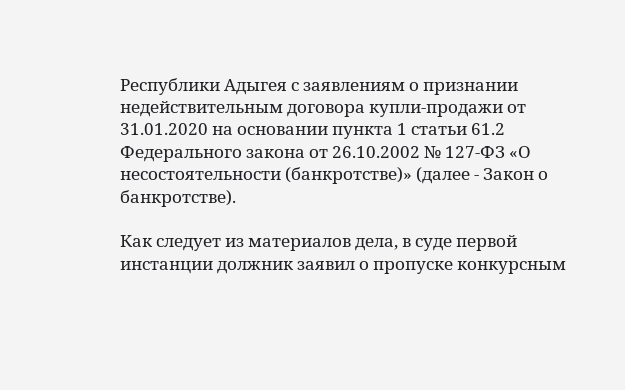Республики Адыгея с заявлениям о признании недействительным договора купли-продажи от 31.01.2020 на основании пункта 1 статьи 61.2 Федерального закона от 26.10.2002 № 127-ФЗ «О несостоятельности (банкротстве)» (далее - Закон о банкротстве).

Как следует из материалов дела, в суде первой инстанции должник заявил о пропуске конкурсным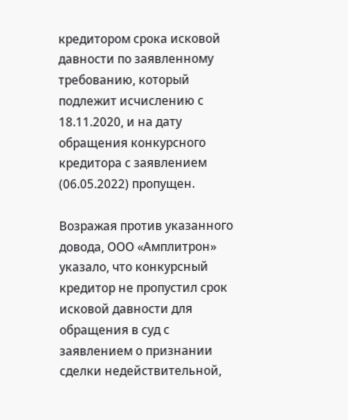кредитором срока исковой давности по заявленному требованию, который подлежит исчислению с 18.11.2020, и на дату обращения конкурсного кредитора с заявлением (06.05.2022) пропущен.

Возражая против указанного довода, ООО «Амплитрон» указало, что конкурсный кредитор не пропустил срок исковой давности для обращения в суд с заявлением о признании сделки недействительной,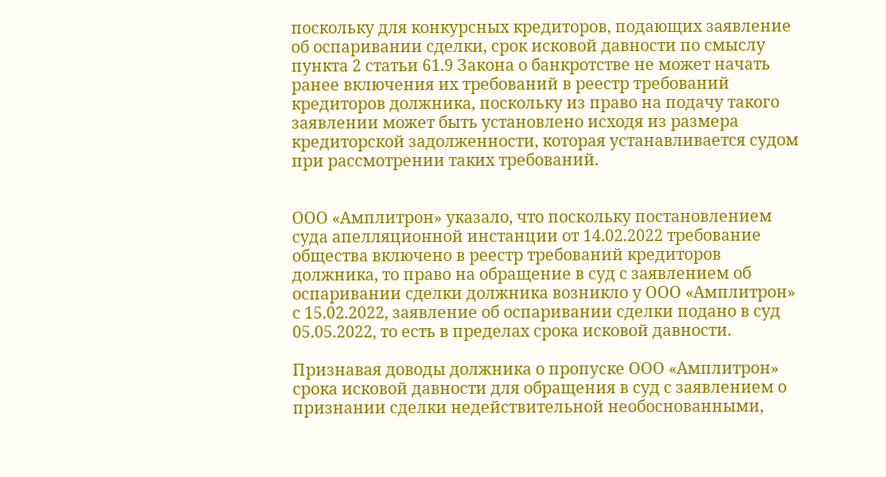поскольку для конкурсных кредиторов, подающих заявление об оспаривании сделки, срок исковой давности по смыслу пункта 2 статьи 61.9 Закона о банкротстве не может начать ранее включения их требований в реестр требований кредиторов должника, поскольку из право на подачу такого заявлении может быть установлено исходя из размера кредиторской задолженности, которая устанавливается судом при рассмотрении таких требований.


ООО «Амплитрон» указало, что поскольку постановлением суда апелляционной инстанции от 14.02.2022 требование общества включено в реестр требований кредиторов должника, то право на обращение в суд с заявлением об оспаривании сделки должника возникло у ООО «Амплитрон» с 15.02.2022, заявление об оспаривании сделки подано в суд 05.05.2022, то есть в пределах срока исковой давности.

Признавая доводы должника о пропуске ООО «Амплитрон» срока исковой давности для обращения в суд с заявлением о признании сделки недействительной необоснованными,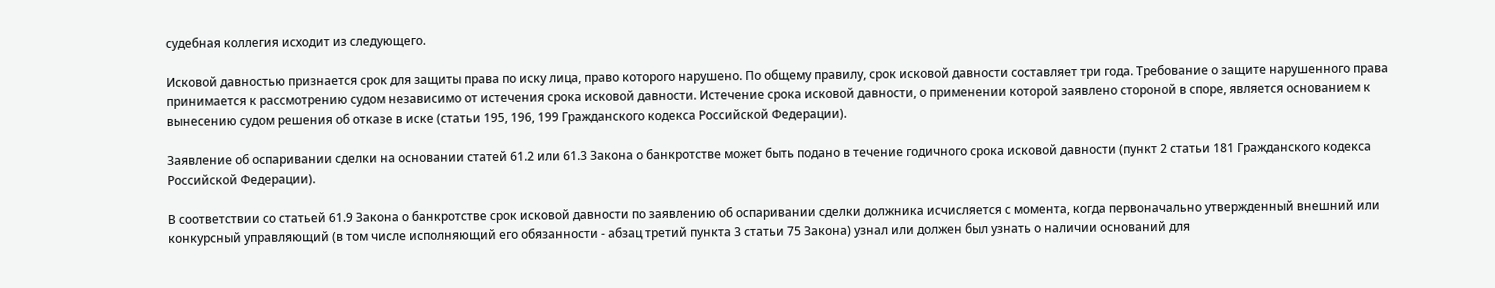судебная коллегия исходит из следующего.

Исковой давностью признается срок для защиты права по иску лица, право которого нарушено. По общему правилу, срок исковой давности составляет три года. Требование о защите нарушенного права принимается к рассмотрению судом независимо от истечения срока исковой давности. Истечение срока исковой давности, о применении которой заявлено стороной в споре, является основанием к вынесению судом решения об отказе в иске (статьи 195, 196, 199 Гражданского кодекса Российской Федерации).

Заявление об оспаривании сделки на основании статей 61.2 или 61.3 Закона о банкротстве может быть подано в течение годичного срока исковой давности (пункт 2 статьи 181 Гражданского кодекса Российской Федерации).

В соответствии со статьей 61.9 Закона о банкротстве срок исковой давности по заявлению об оспаривании сделки должника исчисляется с момента, когда первоначально утвержденный внешний или конкурсный управляющий (в том числе исполняющий его обязанности - абзац третий пункта 3 статьи 75 Закона) узнал или должен был узнать о наличии оснований для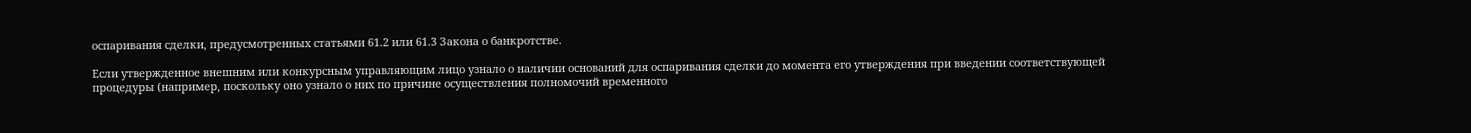оспаривания сделки, предусмотренных статьями 61.2 или 61.3 Закона о банкротстве.

Если утвержденное внешним или конкурсным управляющим лицо узнало о наличии оснований для оспаривания сделки до момента его утверждения при введении соответствующей процедуры (например, поскольку оно узнало о них по причине осуществления полномочий временного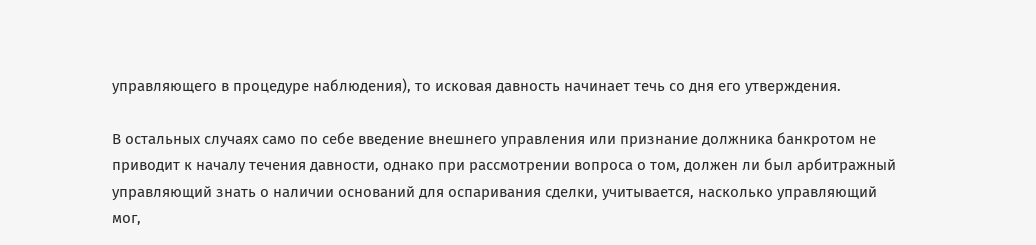управляющего в процедуре наблюдения), то исковая давность начинает течь со дня его утверждения.

В остальных случаях само по себе введение внешнего управления или признание должника банкротом не приводит к началу течения давности, однако при рассмотрении вопроса о том, должен ли был арбитражный управляющий знать о наличии оснований для оспаривания сделки, учитывается, насколько управляющий мог,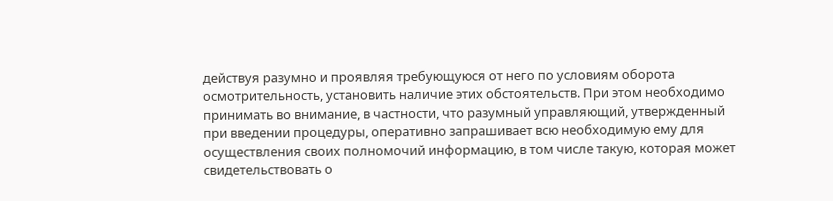действуя разумно и проявляя требующуюся от него по условиям оборота осмотрительность, установить наличие этих обстоятельств. При этом необходимо принимать во внимание, в частности, что разумный управляющий, утвержденный при введении процедуры, оперативно запрашивает всю необходимую ему для осуществления своих полномочий информацию, в том числе такую, которая может свидетельствовать о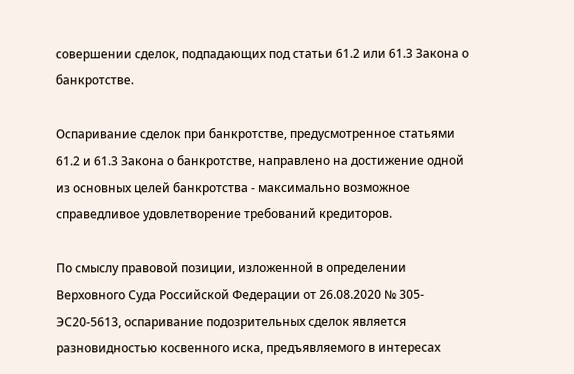совершении сделок, подпадающих под статьи 61.2 или 61.3 Закона о банкротстве.

Оспаривание сделок при банкротстве, предусмотренное статьями 61.2 и 61.3 Закона о банкротстве, направлено на достижение одной из основных целей банкротства - максимально возможное справедливое удовлетворение требований кредиторов.

По смыслу правовой позиции, изложенной в определении Верховного Суда Российской Федерации от 26.08.2020 № 305-ЭС20-5613, оспаривание подозрительных сделок является разновидностью косвенного иска, предъявляемого в интересах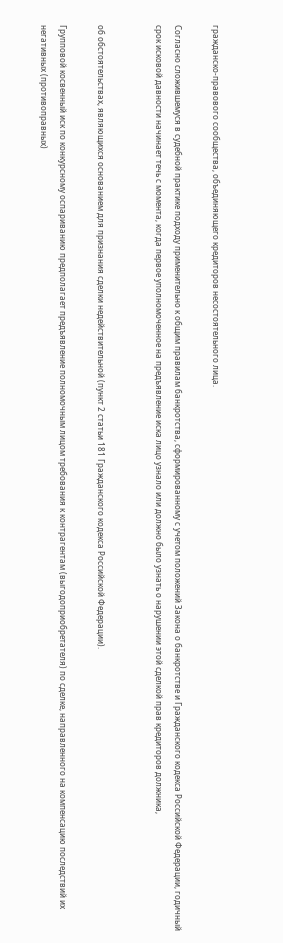гражданско-правового сообщества, объединяющего кредиторов несостоятельного лица.

Согласно сложившемуся в судебной практике подходу применительно к общим правилам банкротства, сформированному с учетом положений Закона о банкротстве и Гражданского кодекса Российской Федерации, годичный срок исковой давности начинает течь с момента, когда первое уполномоченное на предъявление иска лицо узнало или должно было узнать о нарушении этой сделкой прав кредиторов должника,


об обстоятельствах, являющихся основанием для признания сделки недействительной (пункт 2 статьи 181 Гражданского кодекса Российской Федерации).

Групповой косвенный иск по конкурсному оспариванию предполагает предъявление полномочным лицом требования к контрагентам (выгодоприобретателя) по сделке, направленного на компенсацию последствий их негативных (противоправных)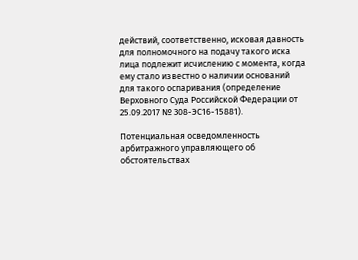действий, соответственно, исковая давность для полномочного на подачу такого иска лица подлежит исчислению с момента, когда ему стало известно о наличии оснований для такого оспаривания (определение Верховного Суда Российской Федерации от 25.09.2017 № 308-ЭС16-15881).

Потенциальная осведомленность арбитражного управляющего об обстоятельствах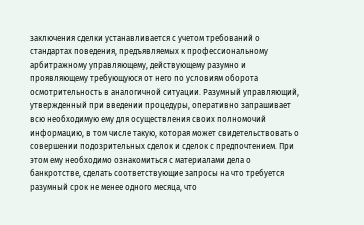заключения сделки устанавливается с учетом требований о стандартах поведения, предъявляемых к профессиональному арбитражному управляющему, действующему разумно и проявляющему требующуюся от него по условиям оборота осмотрительность в аналогичной ситуации. Разумный управляющий, утвержденный при введении процедуры, оперативно запрашивает всю необходимую ему для осуществления своих полномочий информацию, в том числе такую, которая может свидетельствовать о совершении подозрительных сделок и сделок с предпочтением. При этом ему необходимо ознакомиться с материалами дела о банкротстве, сделать соответствующие запросы на что требуется разумный срок не менее одного месяца, что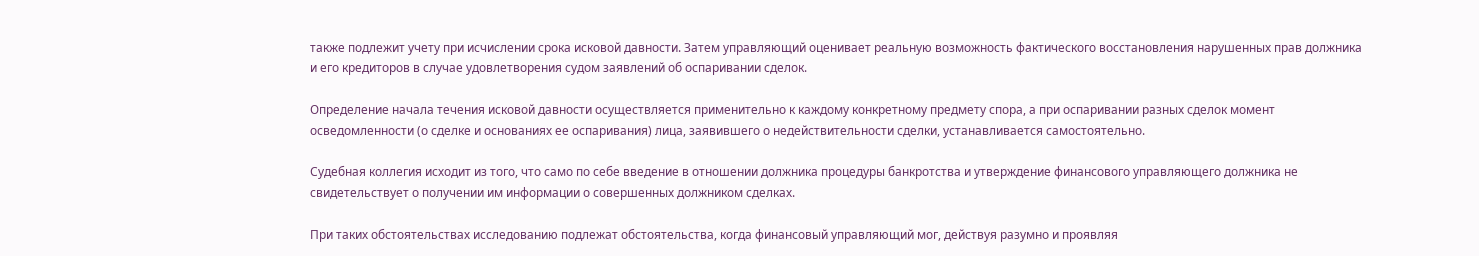также подлежит учету при исчислении срока исковой давности. Затем управляющий оценивает реальную возможность фактического восстановления нарушенных прав должника и его кредиторов в случае удовлетворения судом заявлений об оспаривании сделок.

Определение начала течения исковой давности осуществляется применительно к каждому конкретному предмету спора, а при оспаривании разных сделок момент осведомленности (о сделке и основаниях ее оспаривания) лица, заявившего о недействительности сделки, устанавливается самостоятельно.

Судебная коллегия исходит из того, что само по себе введение в отношении должника процедуры банкротства и утверждение финансового управляющего должника не свидетельствует о получении им информации о совершенных должником сделках.

При таких обстоятельствах исследованию подлежат обстоятельства, когда финансовый управляющий мог, действуя разумно и проявляя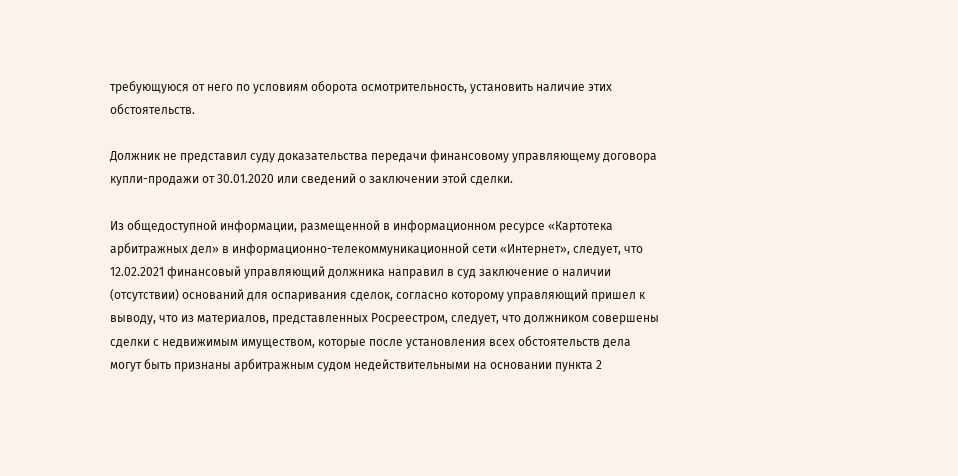требующуюся от него по условиям оборота осмотрительность, установить наличие этих обстоятельств.

Должник не представил суду доказательства передачи финансовому управляющему договора купли-продажи от 30.01.2020 или сведений о заключении этой сделки.

Из общедоступной информации, размещенной в информационном ресурсе «Картотека арбитражных дел» в информационно-телекоммуникационной сети «Интернет», следует, что 12.02.2021 финансовый управляющий должника направил в суд заключение о наличии (отсутствии) оснований для оспаривания сделок, согласно которому управляющий пришел к выводу, что из материалов, представленных Росреестром, следует, что должником совершены сделки с недвижимым имуществом, которые после установления всех обстоятельств дела могут быть признаны арбитражным судом недействительными на основании пункта 2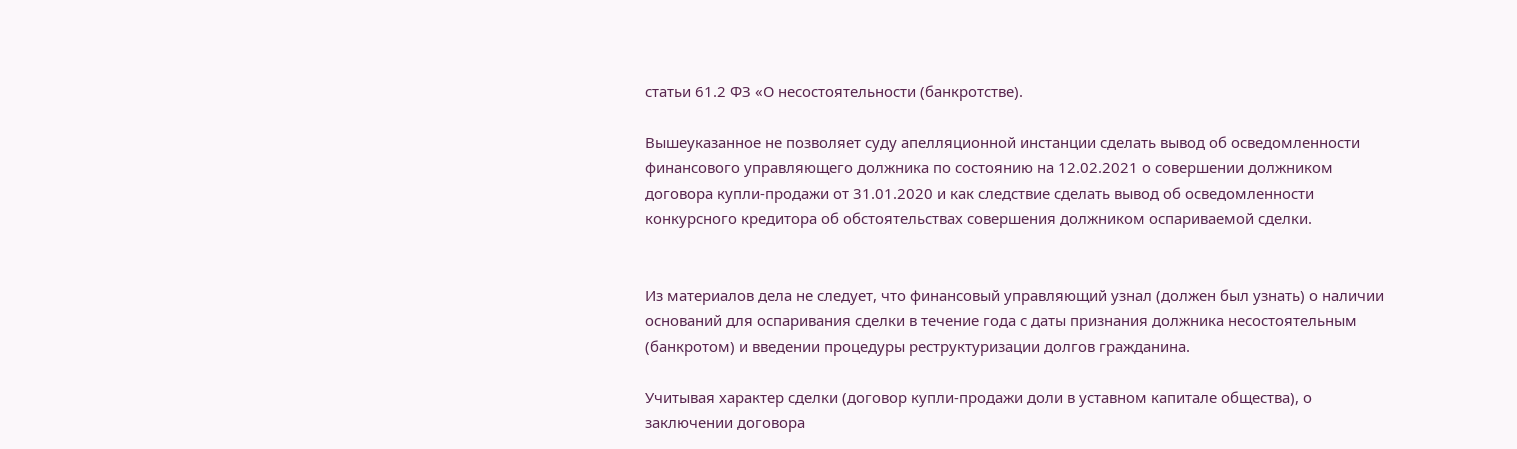статьи 61.2 ФЗ «О несостоятельности (банкротстве).

Вышеуказанное не позволяет суду апелляционной инстанции сделать вывод об осведомленности финансового управляющего должника по состоянию на 12.02.2021 о совершении должником договора купли-продажи от 31.01.2020 и как следствие сделать вывод об осведомленности конкурсного кредитора об обстоятельствах совершения должником оспариваемой сделки.


Из материалов дела не следует, что финансовый управляющий узнал (должен был узнать) о наличии оснований для оспаривания сделки в течение года с даты признания должника несостоятельным (банкротом) и введении процедуры реструктуризации долгов гражданина.

Учитывая характер сделки (договор купли-продажи доли в уставном капитале общества), о заключении договора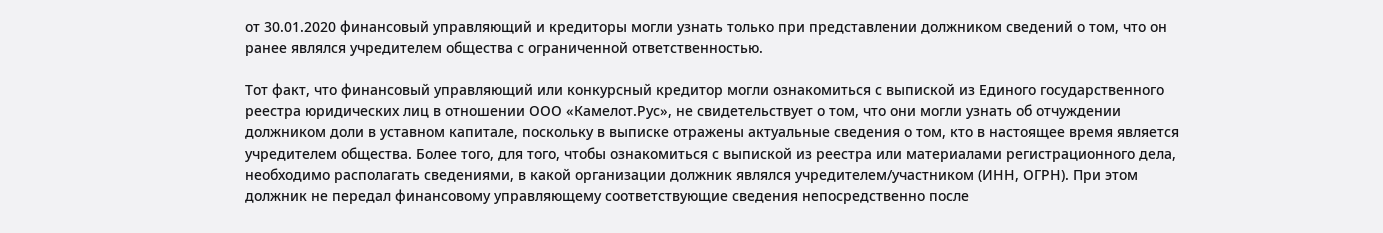от 30.01.2020 финансовый управляющий и кредиторы могли узнать только при представлении должником сведений о том, что он ранее являлся учредителем общества с ограниченной ответственностью.

Тот факт, что финансовый управляющий или конкурсный кредитор могли ознакомиться с выпиской из Единого государственного реестра юридических лиц в отношении ООО «Камелот.Рус», не свидетельствует о том, что они могли узнать об отчуждении должником доли в уставном капитале, поскольку в выписке отражены актуальные сведения о том, кто в настоящее время является учредителем общества. Более того, для того, чтобы ознакомиться с выпиской из реестра или материалами регистрационного дела, необходимо располагать сведениями, в какой организации должник являлся учредителем/участником (ИНН, ОГРН). При этом должник не передал финансовому управляющему соответствующие сведения непосредственно после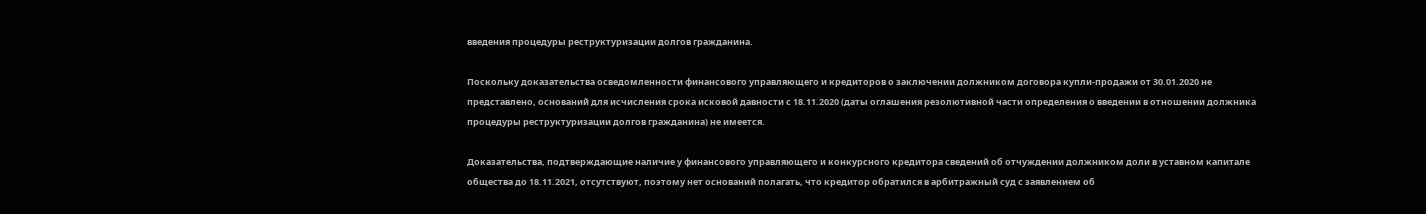введения процедуры реструктуризации долгов гражданина.

Поскольку доказательства осведомленности финансового управляющего и кредиторов о заключении должником договора купли-продажи от 30.01.2020 не представлено, оснований для исчисления срока исковой давности с 18.11.2020 (даты оглашения резолютивной части определения о введении в отношении должника процедуры реструктуризации долгов гражданина) не имеется.

Доказательства, подтверждающие наличие у финансового управляющего и конкурсного кредитора сведений об отчуждении должником доли в уставном капитале общества до 18.11.2021, отсутствуют, поэтому нет оснований полагать, что кредитор обратился в арбитражный суд с заявлением об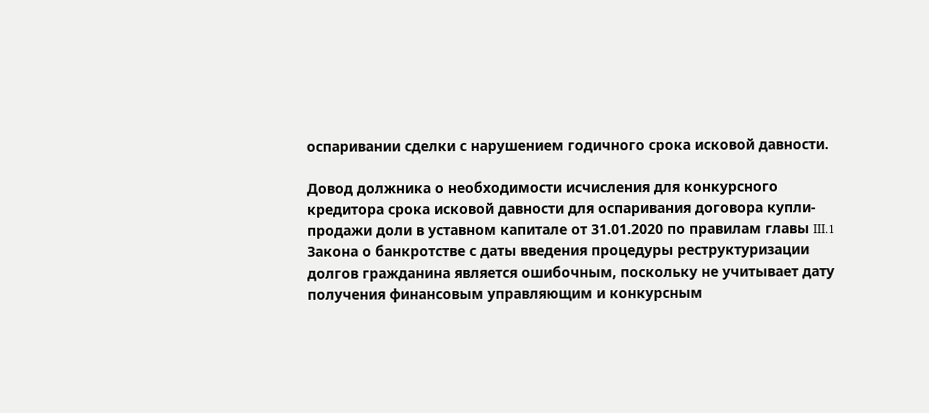оспаривании сделки с нарушением годичного срока исковой давности.

Довод должника о необходимости исчисления для конкурсного кредитора срока исковой давности для оспаривания договора купли-продажи доли в уставном капитале от 31.01.2020 по правилам главы III.1 Закона о банкротстве с даты введения процедуры реструктуризации долгов гражданина является ошибочным, поскольку не учитывает дату получения финансовым управляющим и конкурсным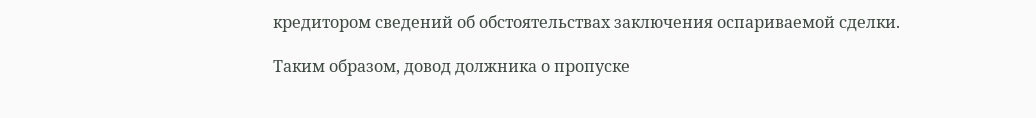кредитором сведений об обстоятельствах заключения оспариваемой сделки.

Таким образом, довод должника о пропуске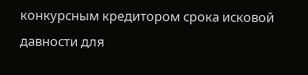конкурсным кредитором срока исковой давности для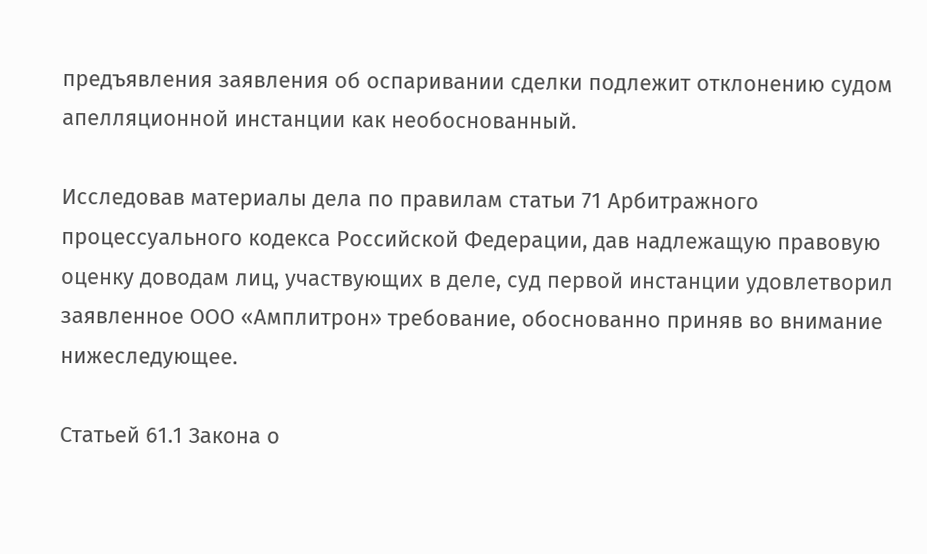предъявления заявления об оспаривании сделки подлежит отклонению судом апелляционной инстанции как необоснованный.

Исследовав материалы дела по правилам статьи 71 Арбитражного процессуального кодекса Российской Федерации, дав надлежащую правовую оценку доводам лиц, участвующих в деле, суд первой инстанции удовлетворил заявленное ООО «Амплитрон» требование, обоснованно приняв во внимание нижеследующее.

Статьей 61.1 Закона о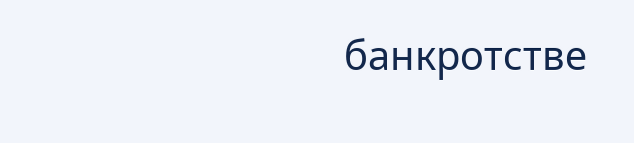банкротстве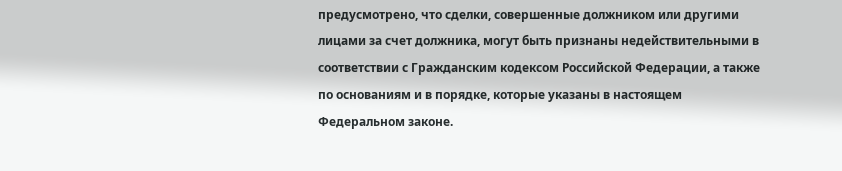предусмотрено, что сделки, совершенные должником или другими лицами за счет должника, могут быть признаны недействительными в соответствии с Гражданским кодексом Российской Федерации, а также по основаниям и в порядке, которые указаны в настоящем Федеральном законе.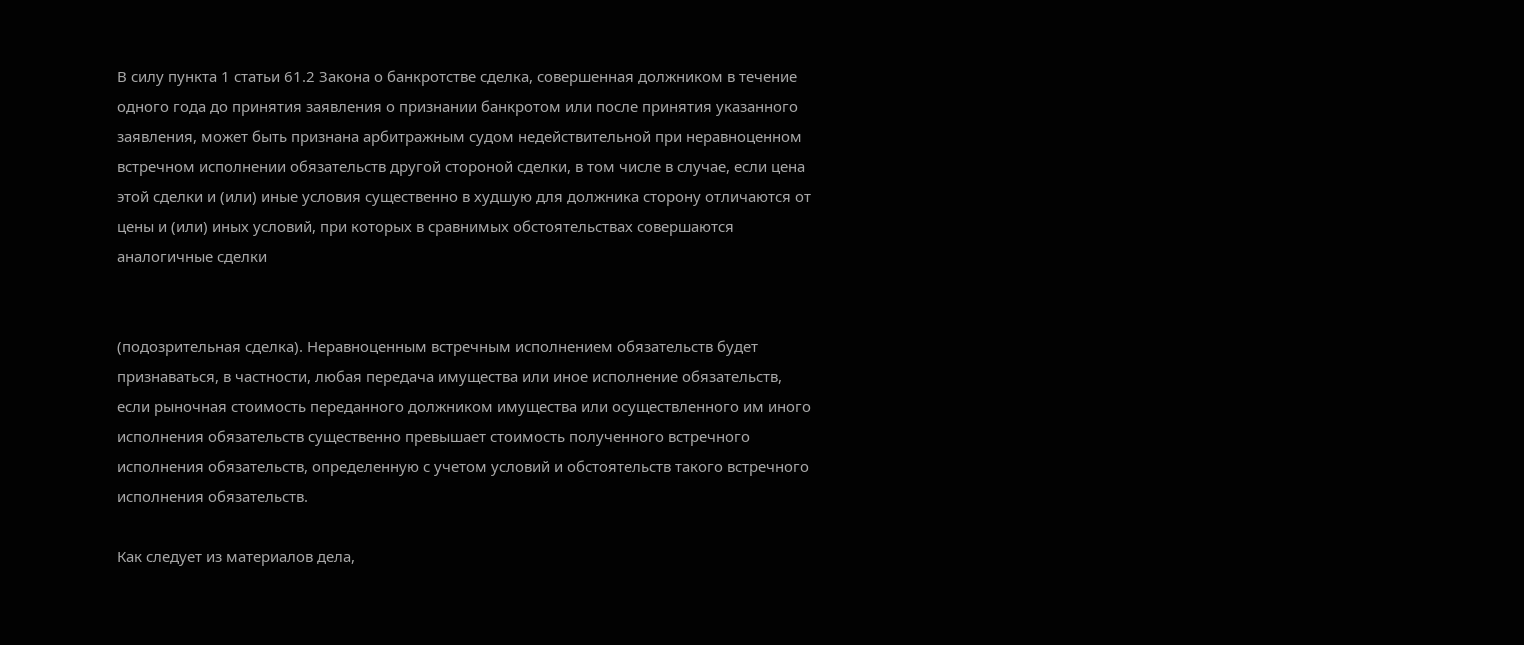В силу пункта 1 статьи 61.2 Закона о банкротстве сделка, совершенная должником в течение одного года до принятия заявления о признании банкротом или после принятия указанного заявления, может быть признана арбитражным судом недействительной при неравноценном встречном исполнении обязательств другой стороной сделки, в том числе в случае, если цена этой сделки и (или) иные условия существенно в худшую для должника сторону отличаются от цены и (или) иных условий, при которых в сравнимых обстоятельствах совершаются аналогичные сделки


(подозрительная сделка). Неравноценным встречным исполнением обязательств будет признаваться, в частности, любая передача имущества или иное исполнение обязательств, если рыночная стоимость переданного должником имущества или осуществленного им иного исполнения обязательств существенно превышает стоимость полученного встречного исполнения обязательств, определенную с учетом условий и обстоятельств такого встречного исполнения обязательств.

Как следует из материалов дела,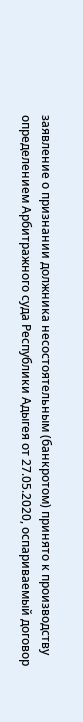заявление о признании должника несостоятельным (банкротом) принято к производству определением Арбитражного суда Республики Адыгея от 27.05.2020, оспариваемый договор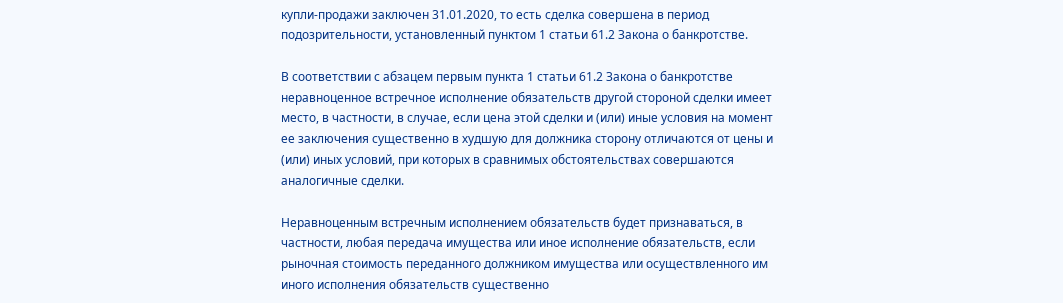купли-продажи заключен 31.01.2020, то есть сделка совершена в период подозрительности, установленный пунктом 1 статьи 61.2 Закона о банкротстве.

В соответствии с абзацем первым пункта 1 статьи 61.2 Закона о банкротстве неравноценное встречное исполнение обязательств другой стороной сделки имеет место, в частности, в случае, если цена этой сделки и (или) иные условия на момент ее заключения существенно в худшую для должника сторону отличаются от цены и (или) иных условий, при которых в сравнимых обстоятельствах совершаются аналогичные сделки.

Неравноценным встречным исполнением обязательств будет признаваться, в частности, любая передача имущества или иное исполнение обязательств, если рыночная стоимость переданного должником имущества или осуществленного им иного исполнения обязательств существенно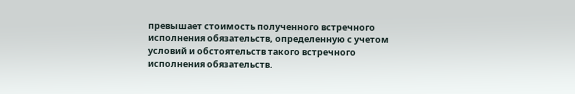превышает стоимость полученного встречного исполнения обязательств, определенную с учетом условий и обстоятельств такого встречного исполнения обязательств.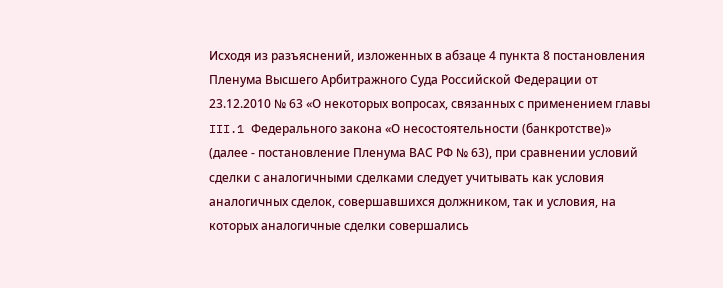Исходя из разъяснений, изложенных в абзаце 4 пункта 8 постановления Пленума Высшего Арбитражного Суда Российской Федерации от 23.12.2010 № 63 «О некоторых вопросах, связанных с применением главы III.1 Федерального закона «О несостоятельности (банкротстве)» (далее - постановление Пленума ВАС РФ № 63), при сравнении условий сделки с аналогичными сделками следует учитывать как условия аналогичных сделок, совершавшихся должником, так и условия, на которых аналогичные сделки совершались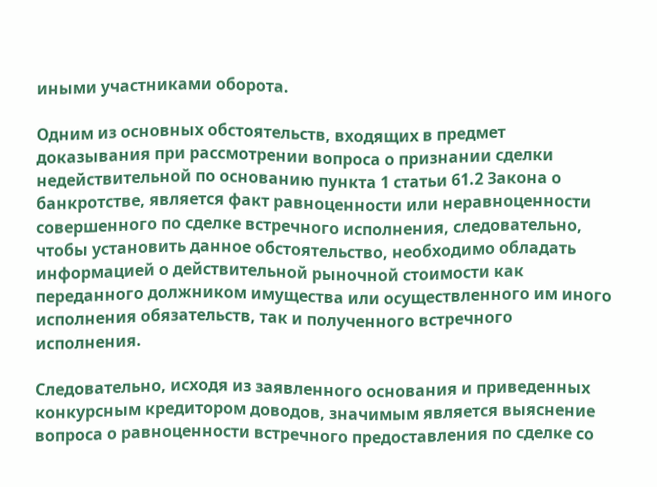иными участниками оборота.

Одним из основных обстоятельств, входящих в предмет доказывания при рассмотрении вопроса о признании сделки недействительной по основанию пункта 1 статьи 61.2 Закона о банкротстве, является факт равноценности или неравноценности совершенного по сделке встречного исполнения, следовательно, чтобы установить данное обстоятельство, необходимо обладать информацией о действительной рыночной стоимости как переданного должником имущества или осуществленного им иного исполнения обязательств, так и полученного встречного исполнения.

Следовательно, исходя из заявленного основания и приведенных конкурсным кредитором доводов, значимым является выяснение вопроса о равноценности встречного предоставления по сделке со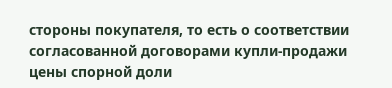стороны покупателя, то есть о соответствии согласованной договорами купли-продажи цены спорной доли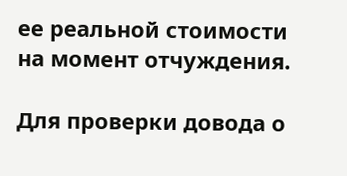ее реальной стоимости на момент отчуждения.

Для проверки довода о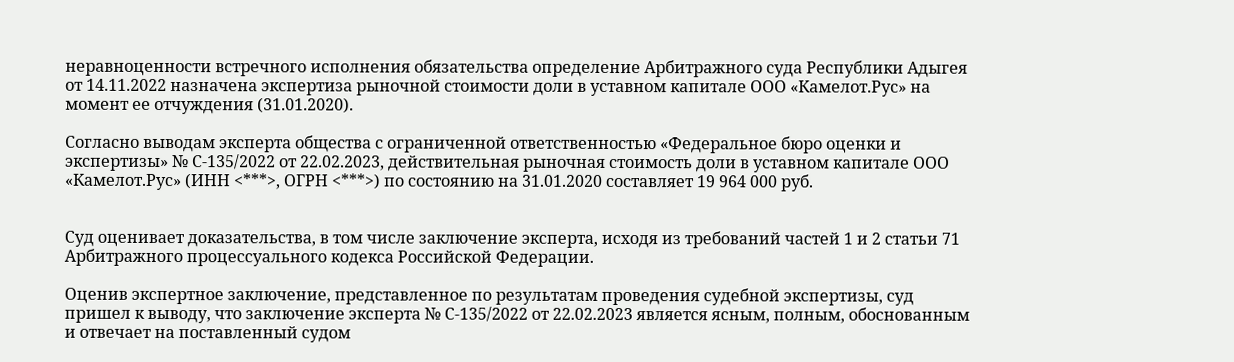неравноценности встречного исполнения обязательства определение Арбитражного суда Республики Адыгея от 14.11.2022 назначена экспертиза рыночной стоимости доли в уставном капитале ООО «Камелот.Рус» на момент ее отчуждения (31.01.2020).

Согласно выводам эксперта общества с ограниченной ответственностью «Федеральное бюро оценки и экспертизы» № С-135/2022 от 22.02.2023, действительная рыночная стоимость доли в уставном капитале ООО «Камелот.Рус» (ИНН <***>, ОГРН <***>) по состоянию на 31.01.2020 составляет 19 964 000 руб.


Суд оценивает доказательства, в том числе заключение эксперта, исходя из требований частей 1 и 2 статьи 71 Арбитражного процессуального кодекса Российской Федерации.

Оценив экспертное заключение, представленное по результатам проведения судебной экспертизы, суд пришел к выводу, что заключение эксперта № С-135/2022 от 22.02.2023 является ясным, полным, обоснованным и отвечает на поставленный судом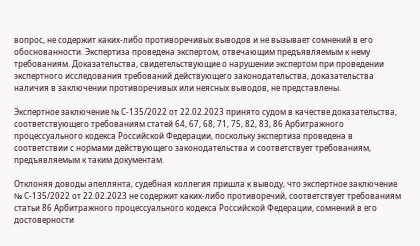вопрос, не содержит каких-либо противоречивых выводов и не вызывает сомнений в его обоснованности. Экспертиза проведена экспертом, отвечающим предъявляемым к нему требованиям. Доказательства, свидетельствующие о нарушении экспертом при проведении экспертного исследования требований действующего законодательства, доказательства наличия в заключении противоречивых или неясных выводов, не представлены.

Экспертное заключение № С-135/2022 от 22.02.2023 принято судом в качестве доказательства, соответствующего требованиям статей 64, 67, 68, 71, 75, 82, 83, 86 Арбитражного процессуального кодекса Российской Федерации, поскольку экспертиза проведена в соответствии с нормами действующего законодательства и соответствует требованиям, предъявляемым к таким документам.

Отклоняя доводы апеллянта, судебная коллегия пришла к выводу, что экспертное заключение № С-135/2022 от 22.02.2023 не содержит каких-либо противоречий, соответствует требованиям статьи 86 Арбитражного процессуального кодекса Российской Федерации, сомнений в его достоверности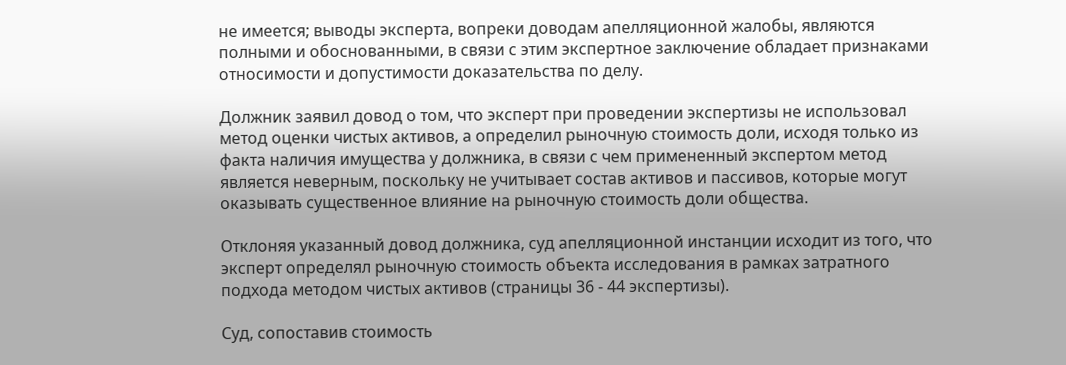не имеется; выводы эксперта, вопреки доводам апелляционной жалобы, являются полными и обоснованными, в связи с этим экспертное заключение обладает признаками относимости и допустимости доказательства по делу.

Должник заявил довод о том, что эксперт при проведении экспертизы не использовал метод оценки чистых активов, а определил рыночную стоимость доли, исходя только из факта наличия имущества у должника, в связи с чем примененный экспертом метод является неверным, поскольку не учитывает состав активов и пассивов, которые могут оказывать существенное влияние на рыночную стоимость доли общества.

Отклоняя указанный довод должника, суд апелляционной инстанции исходит из того, что эксперт определял рыночную стоимость объекта исследования в рамках затратного подхода методом чистых активов (страницы 36 - 44 экспертизы).

Суд, сопоставив стоимость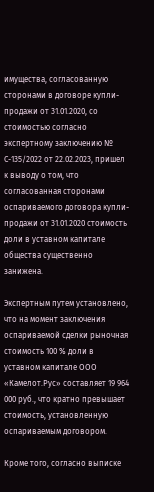имущества, согласованную сторонами в договоре купли-продажи от 31.01.2020, со стоимостью согласно экспертному заключению № С-135/2022 от 22.02.2023, пришел к выводу о том, что согласованная сторонами оспариваемого договора купли-продажи от 31.01.2020 стоимость доли в уставном капитале общества существенно занижена.

Экспертным путем установлено, что на момент заключения оспариваемой сделки рыночная стоимость 100 % доли в уставном капитале ООО «Камелот.Рус» составляет 19 964 000 руб., что кратно превышает стоимость, установленную оспариваемым договором.

Кроме того, согласно выписке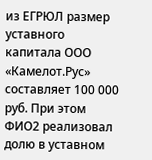из ЕГРЮЛ размер уставного капитала ООО «Камелот.Рус» составляет 100 000 руб. При этом ФИО2 реализовал долю в уставном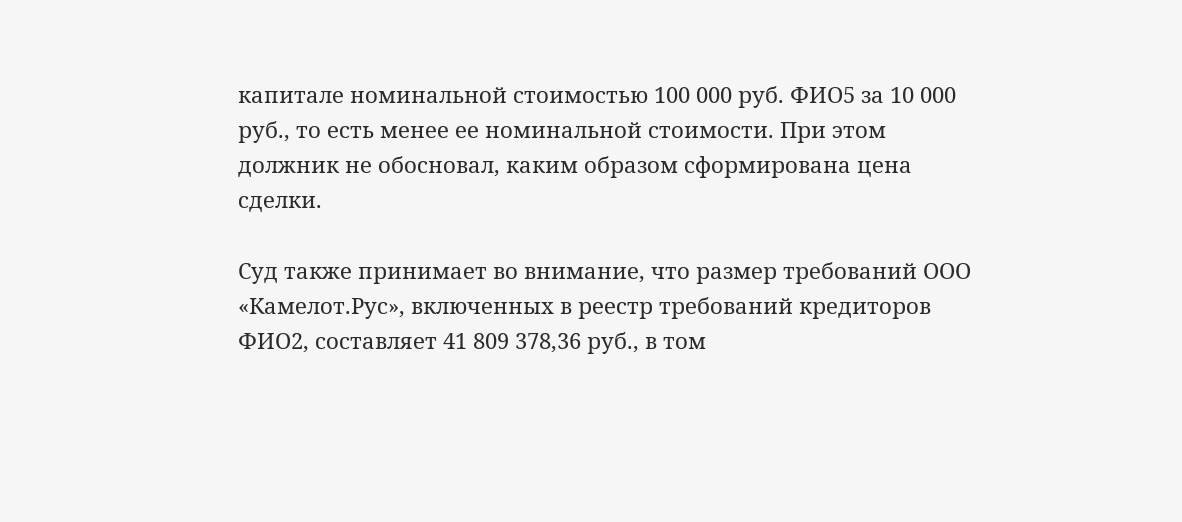капитале номинальной стоимостью 100 000 руб. ФИО5 за 10 000 руб., то есть менее ее номинальной стоимости. При этом должник не обосновал, каким образом сформирована цена сделки.

Суд также принимает во внимание, что размер требований ООО «Камелот.Рус», включенных в реестр требований кредиторов ФИО2, составляет 41 809 378,36 руб., в том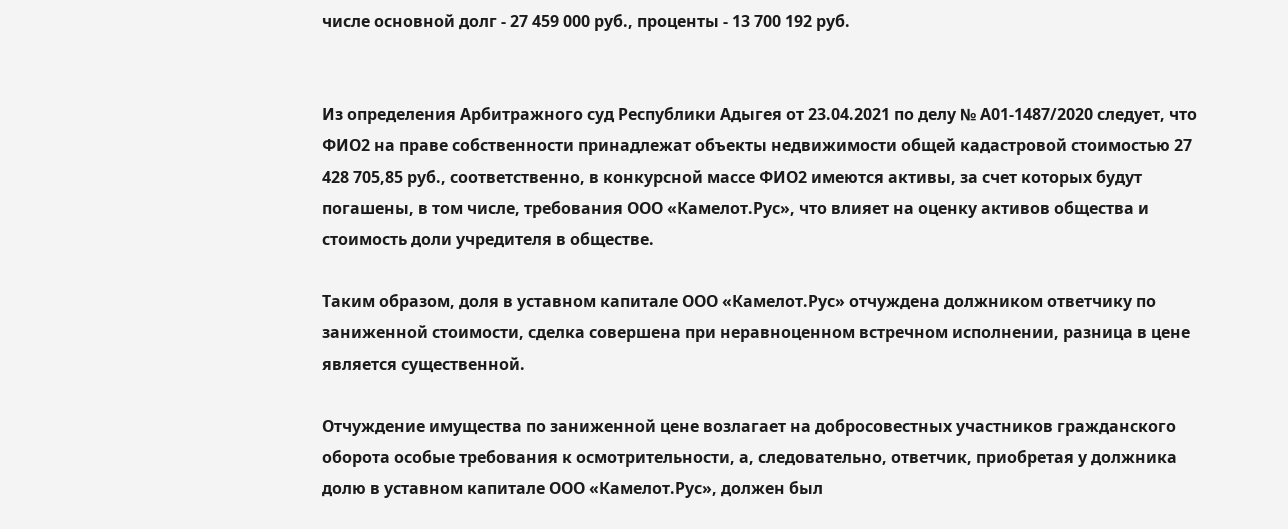числе основной долг - 27 459 000 руб., проценты - 13 700 192 руб.


Из определения Арбитражного суд Республики Адыгея от 23.04.2021 по делу № А01-1487/2020 следует, что ФИО2 на праве собственности принадлежат объекты недвижимости общей кадастровой стоимостью 27 428 705,85 руб., соответственно, в конкурсной массе ФИО2 имеются активы, за счет которых будут погашены, в том числе, требования ООО «Камелот.Рус», что влияет на оценку активов общества и стоимость доли учредителя в обществе.

Таким образом, доля в уставном капитале ООО «Камелот.Рус» отчуждена должником ответчику по заниженной стоимости, сделка совершена при неравноценном встречном исполнении, разница в цене является существенной.

Отчуждение имущества по заниженной цене возлагает на добросовестных участников гражданского оборота особые требования к осмотрительности, а, следовательно, ответчик, приобретая у должника долю в уставном капитале ООО «Камелот.Рус», должен был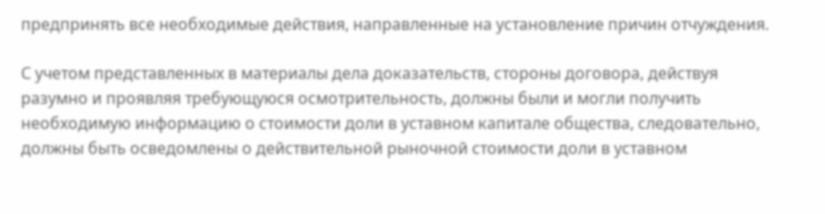предпринять все необходимые действия, направленные на установление причин отчуждения.

С учетом представленных в материалы дела доказательств, стороны договора, действуя разумно и проявляя требующуюся осмотрительность, должны были и могли получить необходимую информацию о стоимости доли в уставном капитале общества, следовательно, должны быть осведомлены о действительной рыночной стоимости доли в уставном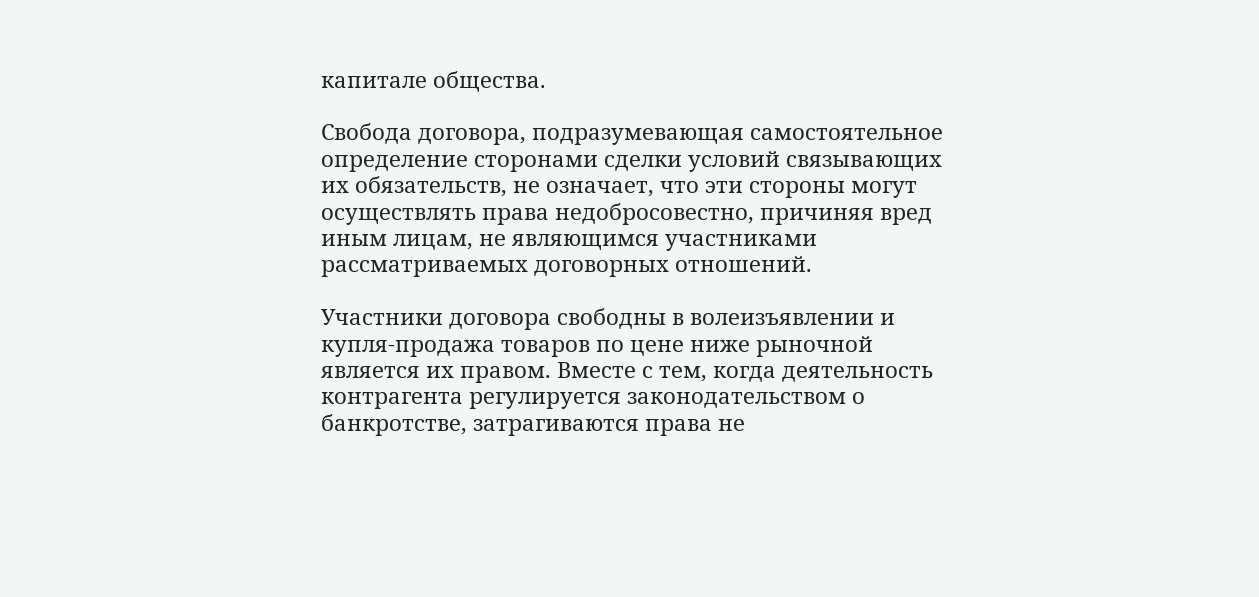капитале общества.

Свобода договора, подразумевающая самостоятельное определение сторонами сделки условий связывающих их обязательств, не означает, что эти стороны могут осуществлять права недобросовестно, причиняя вред иным лицам, не являющимся участниками рассматриваемых договорных отношений.

Участники договора свободны в волеизъявлении и купля-продажа товаров по цене ниже рыночной является их правом. Вместе с тем, когда деятельность контрагента регулируется законодательством о банкротстве, затрагиваются права не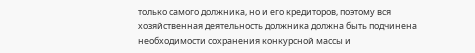только самого должника, но и его кредиторов, поэтому вся хозяйственная деятельность должника должна быть подчинена необходимости сохранения конкурсной массы и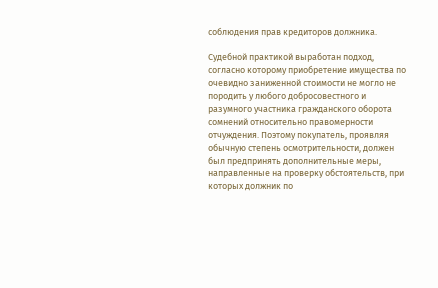соблюдения прав кредиторов должника.

Судебной практикой выработан подход, согласно которому приобретение имущества по очевидно заниженной стоимости не могло не породить у любого добросовестного и разумного участника гражданского оборота сомнений относительно правомерности отчуждения. Поэтому покупатель, проявляя обычную степень осмотрительности, должен был предпринять дополнительные меры, направленные на проверку обстоятельств, при которых должник по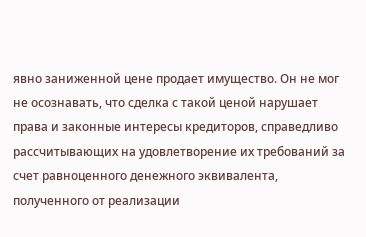явно заниженной цене продает имущество. Он не мог не осознавать, что сделка с такой ценой нарушает права и законные интересы кредиторов, справедливо рассчитывающих на удовлетворение их требований за счет равноценного денежного эквивалента, полученного от реализации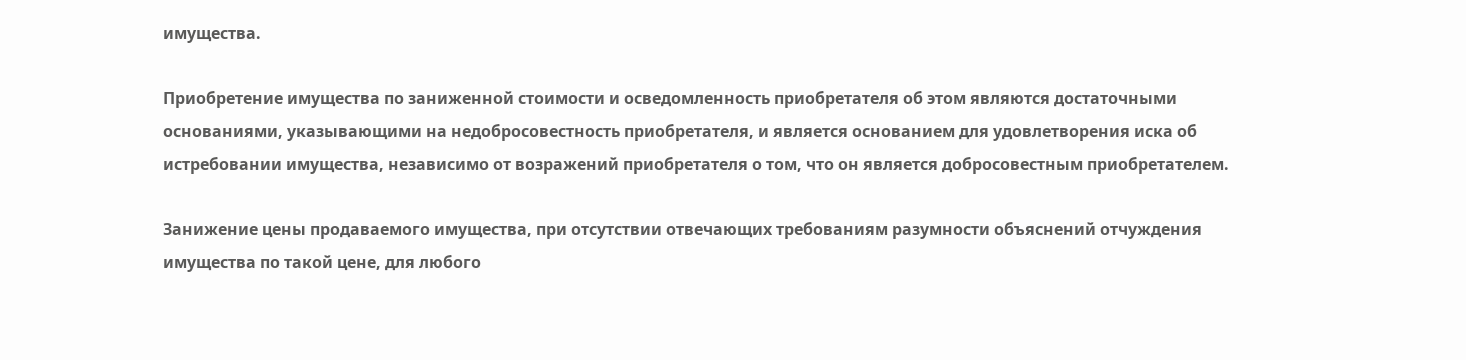имущества.

Приобретение имущества по заниженной стоимости и осведомленность приобретателя об этом являются достаточными основаниями, указывающими на недобросовестность приобретателя, и является основанием для удовлетворения иска об истребовании имущества, независимо от возражений приобретателя о том, что он является добросовестным приобретателем.

Занижение цены продаваемого имущества, при отсутствии отвечающих требованиям разумности объяснений отчуждения имущества по такой цене, для любого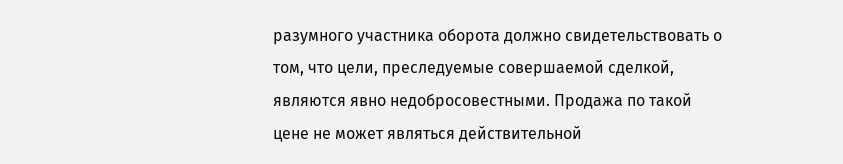разумного участника оборота должно свидетельствовать о том, что цели, преследуемые совершаемой сделкой, являются явно недобросовестными. Продажа по такой цене не может являться действительной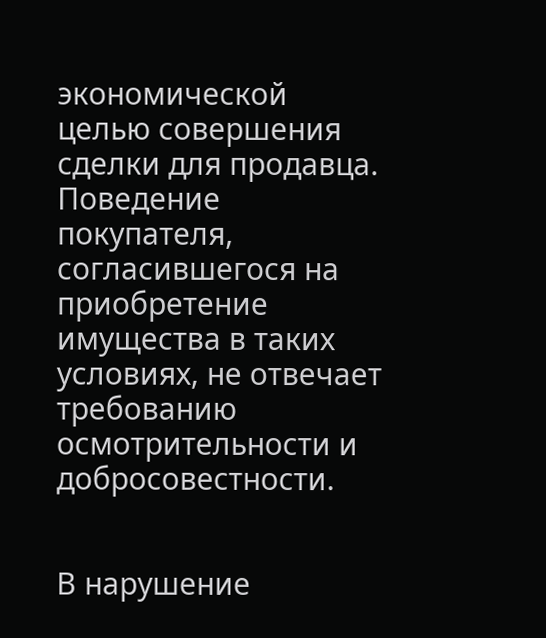экономической целью совершения сделки для продавца. Поведение покупателя, согласившегося на приобретение имущества в таких условиях, не отвечает требованию осмотрительности и добросовестности.


В нарушение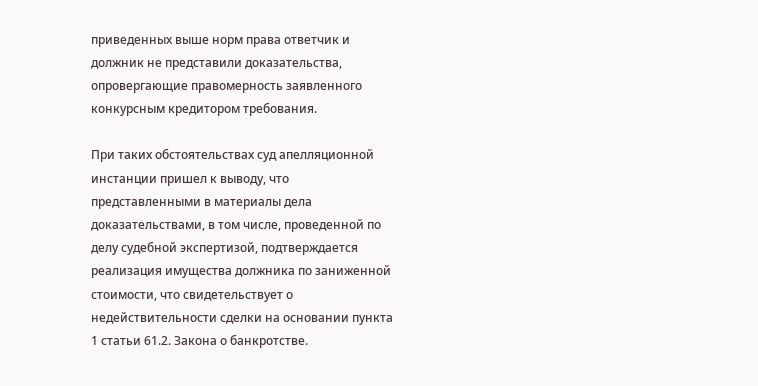приведенных выше норм права ответчик и должник не представили доказательства, опровергающие правомерность заявленного конкурсным кредитором требования.

При таких обстоятельствах суд апелляционной инстанции пришел к выводу, что представленными в материалы дела доказательствами, в том числе, проведенной по делу судебной экспертизой, подтверждается реализация имущества должника по заниженной стоимости, что свидетельствует о недействительности сделки на основании пункта 1 статьи 61.2. Закона о банкротстве.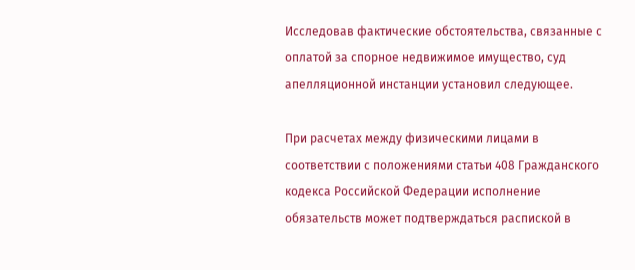Исследовав фактические обстоятельства, связанные с оплатой за спорное недвижимое имущество, суд апелляционной инстанции установил следующее.

При расчетах между физическими лицами в соответствии с положениями статьи 408 Гражданского кодекса Российской Федерации исполнение обязательств может подтверждаться распиской в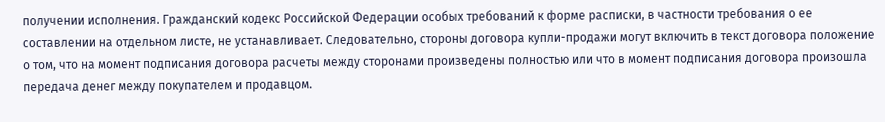получении исполнения. Гражданский кодекс Российской Федерации особых требований к форме расписки, в частности требования о ее составлении на отдельном листе, не устанавливает. Следовательно, стороны договора купли-продажи могут включить в текст договора положение о том, что на момент подписания договора расчеты между сторонами произведены полностью или что в момент подписания договора произошла передача денег между покупателем и продавцом.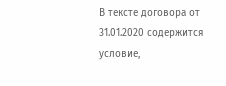В тексте договора от 31.01.2020 содержится условие,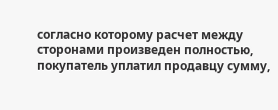согласно которому расчет между сторонами произведен полностью, покупатель уплатил продавцу сумму,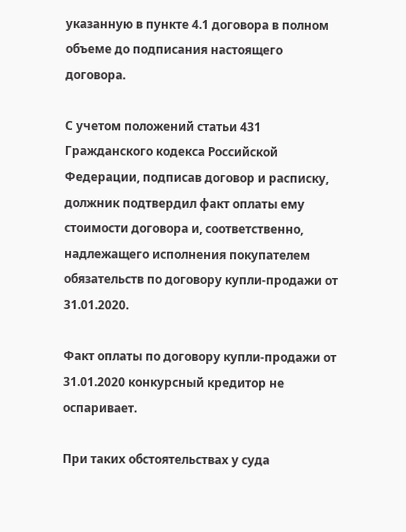указанную в пункте 4.1 договора в полном объеме до подписания настоящего договора.

С учетом положений статьи 431 Гражданского кодекса Российской Федерации, подписав договор и расписку, должник подтвердил факт оплаты ему стоимости договора и, соответственно, надлежащего исполнения покупателем обязательств по договору купли-продажи от 31.01.2020.

Факт оплаты по договору купли-продажи от 31.01.2020 конкурсный кредитор не оспаривает.

При таких обстоятельствах у суда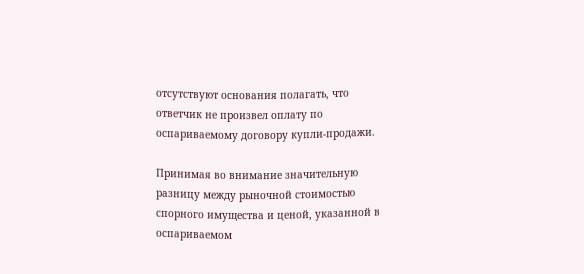отсутствуют основания полагать, что ответчик не произвел оплату по оспариваемому договору купли-продажи.

Принимая во внимание значительную разницу между рыночной стоимостью спорного имущества и ценой, указанной в оспариваемом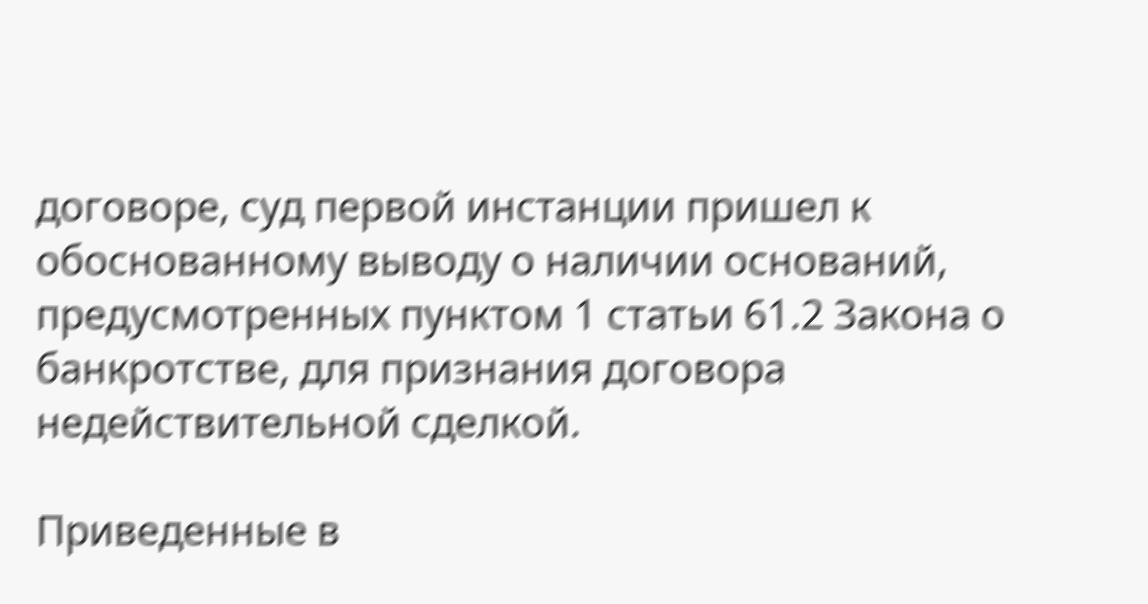договоре, суд первой инстанции пришел к обоснованному выводу о наличии оснований, предусмотренных пунктом 1 статьи 61.2 Закона о банкротстве, для признания договора недействительной сделкой.

Приведенные в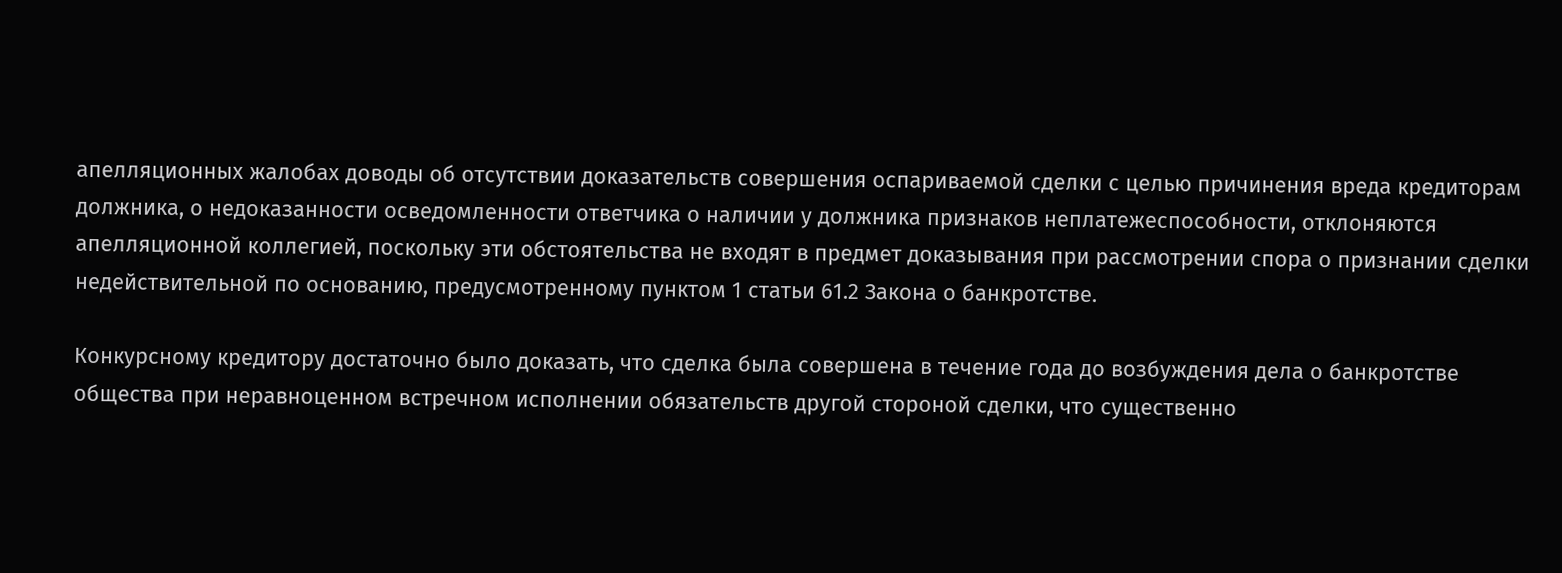апелляционных жалобах доводы об отсутствии доказательств совершения оспариваемой сделки с целью причинения вреда кредиторам должника, о недоказанности осведомленности ответчика о наличии у должника признаков неплатежеспособности, отклоняются апелляционной коллегией, поскольку эти обстоятельства не входят в предмет доказывания при рассмотрении спора о признании сделки недействительной по основанию, предусмотренному пунктом 1 статьи 61.2 Закона о банкротстве.

Конкурсному кредитору достаточно было доказать, что сделка была совершена в течение года до возбуждения дела о банкротстве общества при неравноценном встречном исполнении обязательств другой стороной сделки, что существенно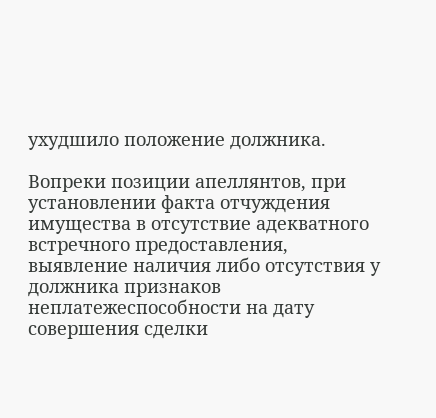ухудшило положение должника.

Вопреки позиции апеллянтов, при установлении факта отчуждения имущества в отсутствие адекватного встречного предоставления, выявление наличия либо отсутствия у должника признаков неплатежеспособности на дату совершения сделки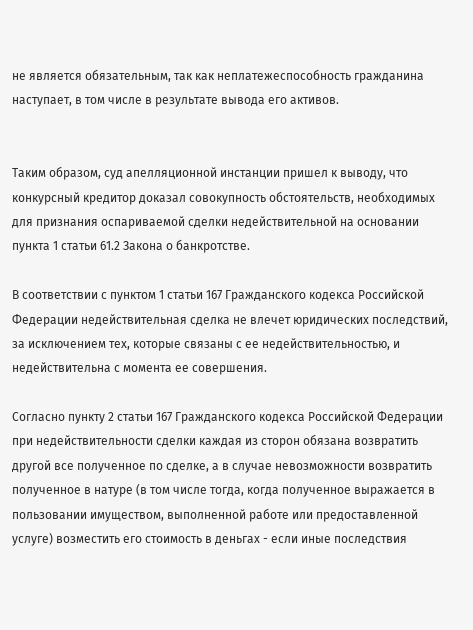не является обязательным, так как неплатежеспособность гражданина наступает, в том числе в результате вывода его активов.


Таким образом, суд апелляционной инстанции пришел к выводу, что конкурсный кредитор доказал совокупность обстоятельств, необходимых для признания оспариваемой сделки недействительной на основании пункта 1 статьи 61.2 Закона о банкротстве.

В соответствии с пунктом 1 статьи 167 Гражданского кодекса Российской Федерации недействительная сделка не влечет юридических последствий, за исключением тех, которые связаны с ее недействительностью, и недействительна с момента ее совершения.

Согласно пункту 2 статьи 167 Гражданского кодекса Российской Федерации при недействительности сделки каждая из сторон обязана возвратить другой все полученное по сделке, а в случае невозможности возвратить полученное в натуре (в том числе тогда, когда полученное выражается в пользовании имуществом, выполненной работе или предоставленной услуге) возместить его стоимость в деньгах - если иные последствия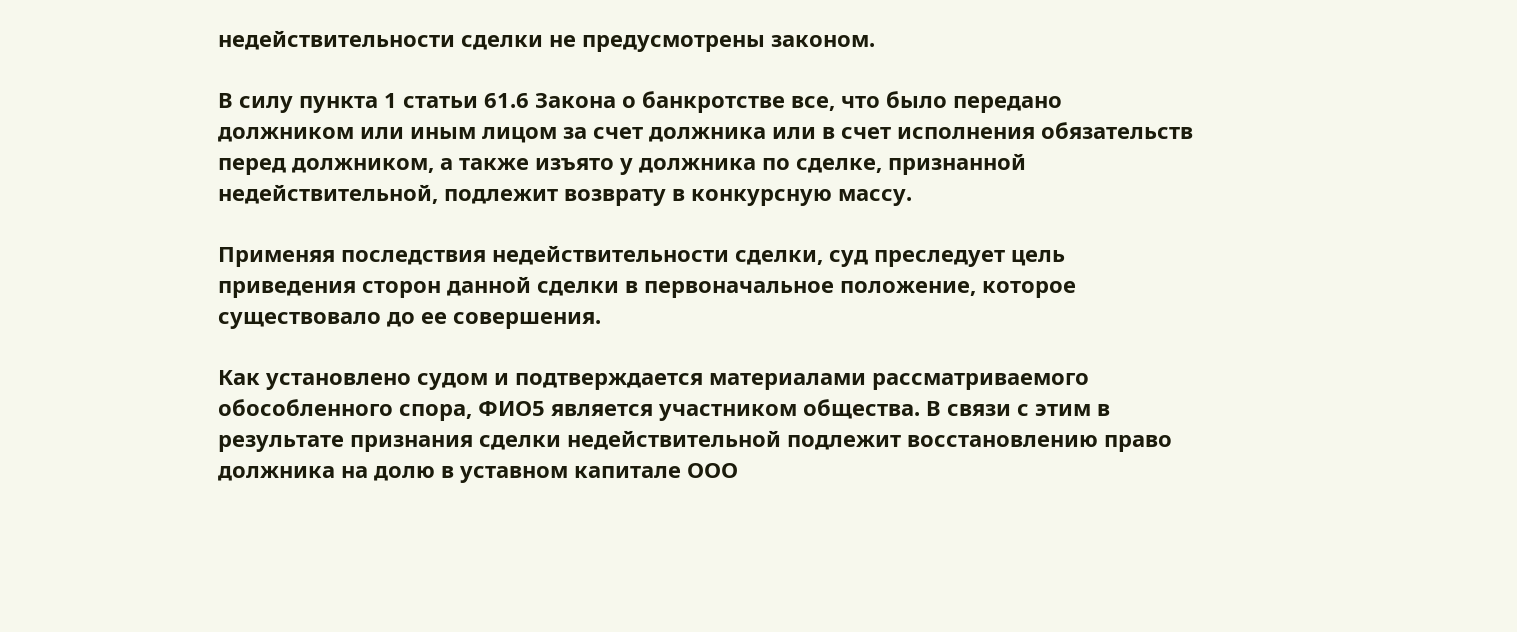недействительности сделки не предусмотрены законом.

В силу пункта 1 статьи 61.6 Закона о банкротстве все, что было передано должником или иным лицом за счет должника или в счет исполнения обязательств перед должником, а также изъято у должника по сделке, признанной недействительной, подлежит возврату в конкурсную массу.

Применяя последствия недействительности сделки, суд преследует цель приведения сторон данной сделки в первоначальное положение, которое существовало до ее совершения.

Как установлено судом и подтверждается материалами рассматриваемого обособленного спора, ФИО5 является участником общества. В связи с этим в результате признания сделки недействительной подлежит восстановлению право должника на долю в уставном капитале ООО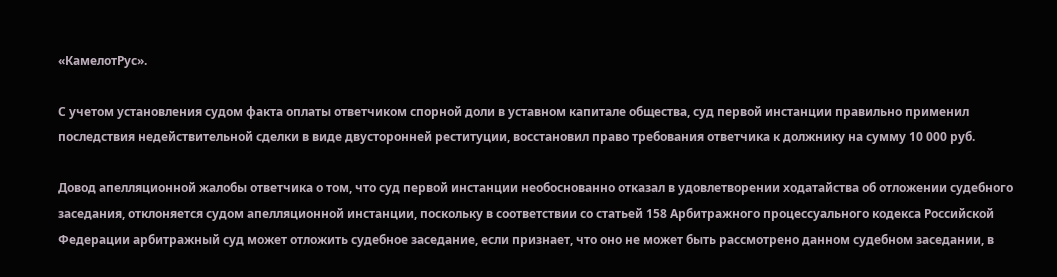«КамелотРус».

С учетом установления судом факта оплаты ответчиком спорной доли в уставном капитале общества, суд первой инстанции правильно применил последствия недействительной сделки в виде двусторонней реституции, восстановил право требования ответчика к должнику на сумму 10 000 руб.

Довод апелляционной жалобы ответчика о том, что суд первой инстанции необоснованно отказал в удовлетворении ходатайства об отложении судебного заседания, отклоняется судом апелляционной инстанции, поскольку в соответствии со статьей 158 Арбитражного процессуального кодекса Российской Федерации арбитражный суд может отложить судебное заседание, если признает, что оно не может быть рассмотрено данном судебном заседании, в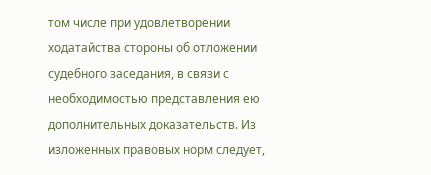том числе при удовлетворении ходатайства стороны об отложении судебного заседания, в связи с необходимостью представления ею дополнительных доказательств. Из изложенных правовых норм следует,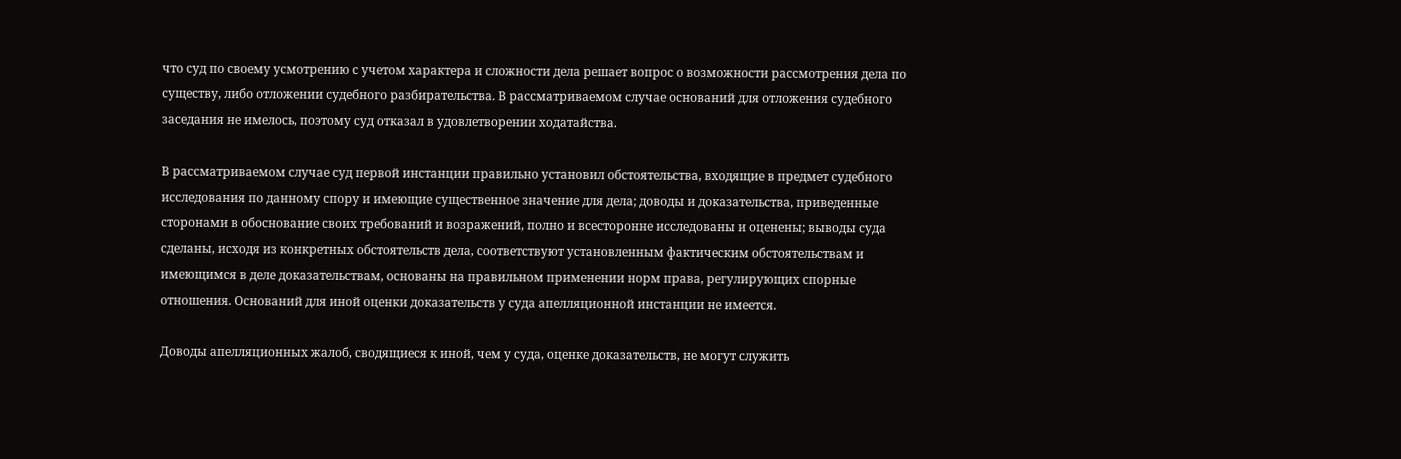что суд по своему усмотрению с учетом характера и сложности дела решает вопрос о возможности рассмотрения дела по существу, либо отложении судебного разбирательства. В рассматриваемом случае оснований для отложения судебного заседания не имелось, поэтому суд отказал в удовлетворении ходатайства.

В рассматриваемом случае суд первой инстанции правильно установил обстоятельства, входящие в предмет судебного исследования по данному спору и имеющие существенное значение для дела; доводы и доказательства, приведенные сторонами в обоснование своих требований и возражений, полно и всесторонне исследованы и оценены; выводы суда сделаны, исходя из конкретных обстоятельств дела, соответствуют установленным фактическим обстоятельствам и имеющимся в деле доказательствам, основаны на правильном применении норм права, регулирующих спорные отношения. Оснований для иной оценки доказательств у суда апелляционной инстанции не имеется.

Доводы апелляционных жалоб, сводящиеся к иной, чем у суда, оценке доказательств, не могут служить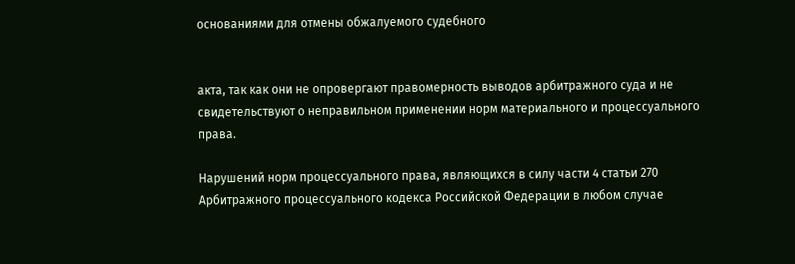основаниями для отмены обжалуемого судебного


акта, так как они не опровергают правомерность выводов арбитражного суда и не свидетельствуют о неправильном применении норм материального и процессуального права.

Нарушений норм процессуального права, являющихся в силу части 4 статьи 270 Арбитражного процессуального кодекса Российской Федерации в любом случае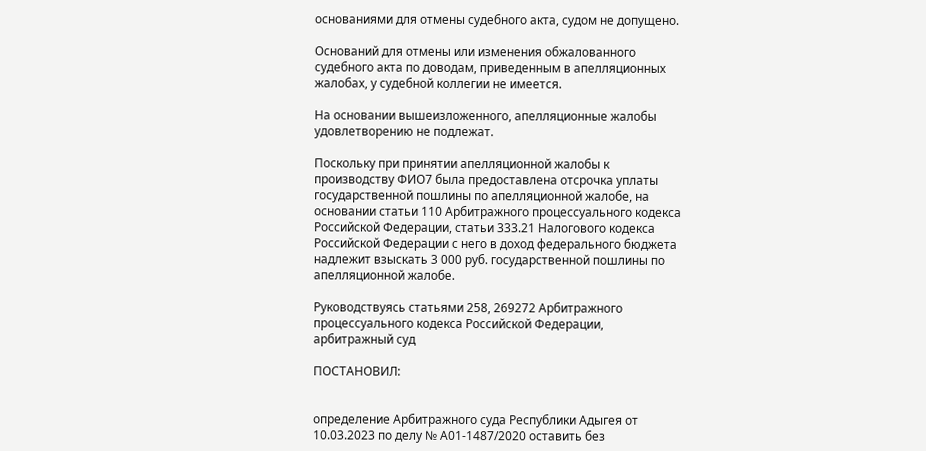основаниями для отмены судебного акта, судом не допущено.

Оснований для отмены или изменения обжалованного судебного акта по доводам, приведенным в апелляционных жалобах, у судебной коллегии не имеется.

На основании вышеизложенного, апелляционные жалобы удовлетворению не подлежат.

Поскольку при принятии апелляционной жалобы к производству ФИО7 была предоставлена отсрочка уплаты государственной пошлины по апелляционной жалобе, на основании статьи 110 Арбитражного процессуального кодекса Российской Федерации, статьи 333.21 Налогового кодекса Российской Федерации с него в доход федерального бюджета надлежит взыскать 3 000 руб. государственной пошлины по апелляционной жалобе.

Руководствуясь статьями 258, 269272 Арбитражного процессуального кодекса Российской Федерации, арбитражный суд

ПОСТАНОВИЛ:


определение Арбитражного суда Республики Адыгея от 10.03.2023 по делу № А01-1487/2020 оставить без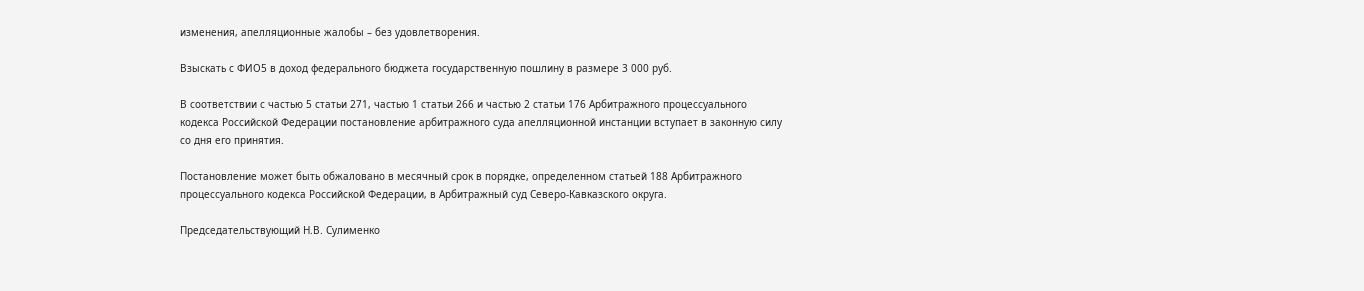изменения, апелляционные жалобы – без удовлетворения.

Взыскать с ФИО5 в доход федерального бюджета государственную пошлину в размере 3 000 руб.

В соответствии с частью 5 статьи 271, частью 1 статьи 266 и частью 2 статьи 176 Арбитражного процессуального кодекса Российской Федерации постановление арбитражного суда апелляционной инстанции вступает в законную силу со дня его принятия.

Постановление может быть обжаловано в месячный срок в порядке, определенном статьей 188 Арбитражного процессуального кодекса Российской Федерации, в Арбитражный суд Северо-Кавказского округа.

Председательствующий Н.В. Сулименко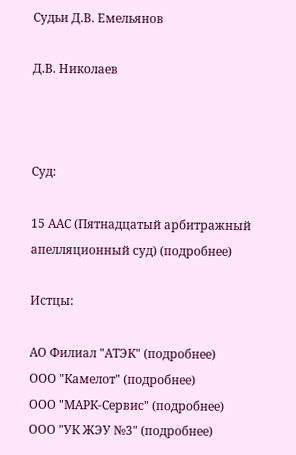Судьи Д.В. Емельянов

Д.В. Николаев



Суд:

15 ААС (Пятнадцатый арбитражный апелляционный суд) (подробнее)

Истцы:

АО Филиал "АТЭК" (подробнее)
ООО "Камелот" (подробнее)
ООО "МАРК-Сервис" (подробнее)
ООО "УК ЖЭУ №3" (подробнее)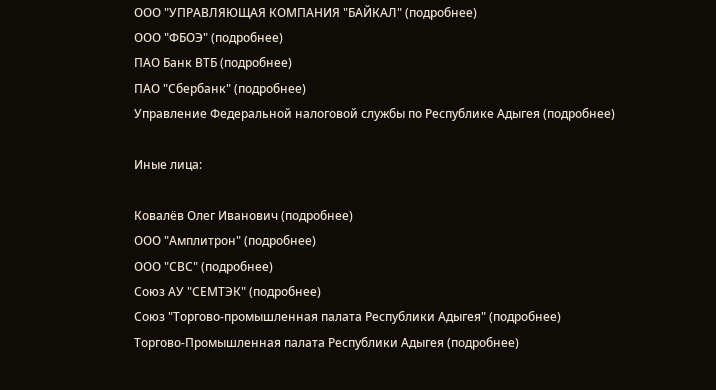ООО "УПРАВЛЯЮЩАЯ КОМПАНИЯ "БАЙКАЛ" (подробнее)
ООО "ФБОЭ" (подробнее)
ПАО Банк ВТБ (подробнее)
ПАО "Сбербанк" (подробнее)
Управление Федеральной налоговой службы по Республике Адыгея (подробнее)

Иные лица:

Ковалёв Олег Иванович (подробнее)
ООО "Амплитрон" (подробнее)
ООО "СВС" (подробнее)
Союз АУ "СЕМТЭК" (подробнее)
Союз "Торгово-промышленная палата Республики Адыгея" (подробнее)
Торгово-Промышленная палата Республики Адыгея (подробнее)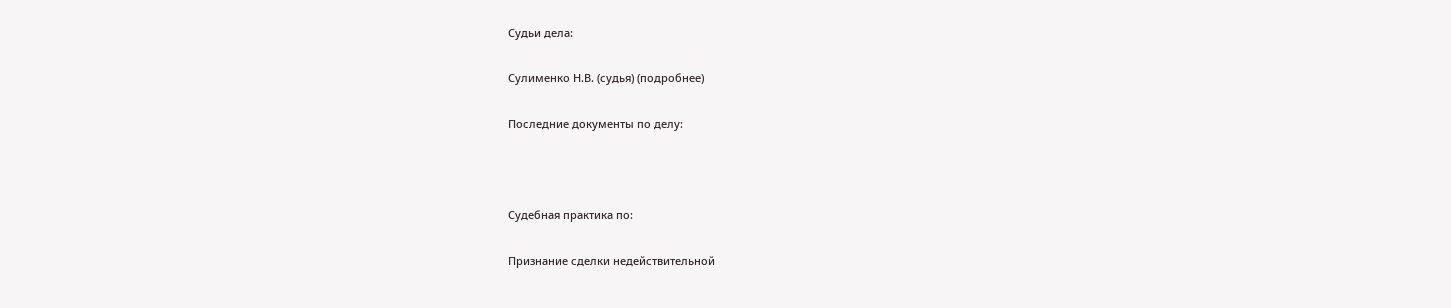Судьи дела:

Сулименко Н.В. (судья) (подробнее)

Последние документы по делу:



Судебная практика по:

Признание сделки недействительной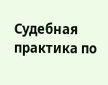Судебная практика по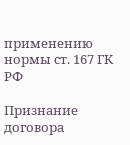применению нормы ст. 167 ГК РФ

Признание договора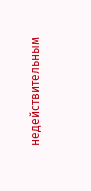недействительным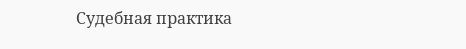Судебная практика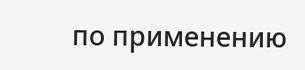по применению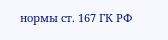нормы ст. 167 ГК РФ